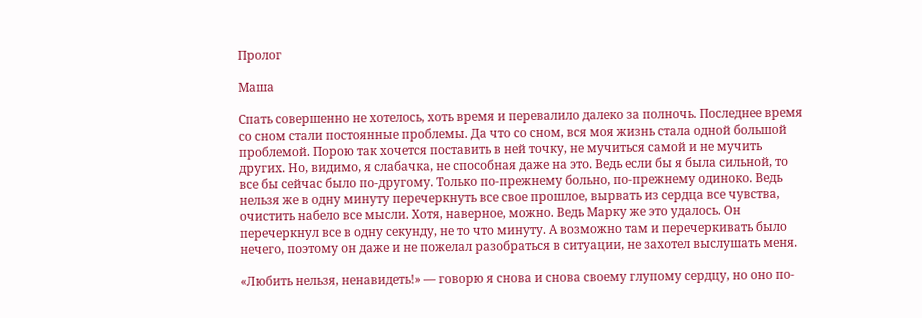Пролог

Маша

Спать совершенно не хотелось, хоть время и перевалило далеко за полночь. Последнее время со сном стали постоянные проблемы. Да что со сном, вся моя жизнь стала одной большой проблемой. Порою так хочется поставить в ней точку, не мучиться самой и не мучить других. Но, видимо, я слабачка, не способная даже на это. Ведь если бы я была сильной, то все бы сейчас было по-другому. Только по-прежнему больно, по-прежнему одиноко. Ведь нельзя же в одну минуту перечеркнуть все свое прошлое, вырвать из сердца все чувства, очистить набело все мысли. Хотя, наверное, можно. Ведь Марку же это удалось. Он перечеркнул все в одну секунду, не то что минуту. А возможно там и перечеркивать было нечего, поэтому он даже и не пожелал разобраться в ситуации, не захотел выслушать меня.

«Любить нельзя, ненавидеть!» — говорю я снова и снова своему глупому сердцу, но оно по-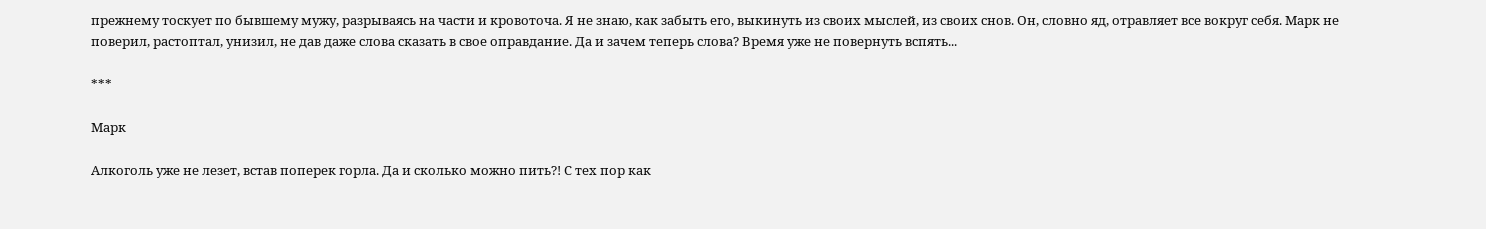прежнему тоскует по бывшему мужу, разрываясь на части и кровоточа. Я не знаю, как забыть его, выкинуть из своих мыслей, из своих снов. Он, словно яд, отравляет все вокруг себя. Марк не поверил, растоптал, унизил, не дав даже слова сказать в свое оправдание. Да и зачем теперь слова? Время уже не повернуть вспять...

***

Марк

Алкоголь уже не лезет, встав поперек горла. Да и сколько можно пить?! С тех пор как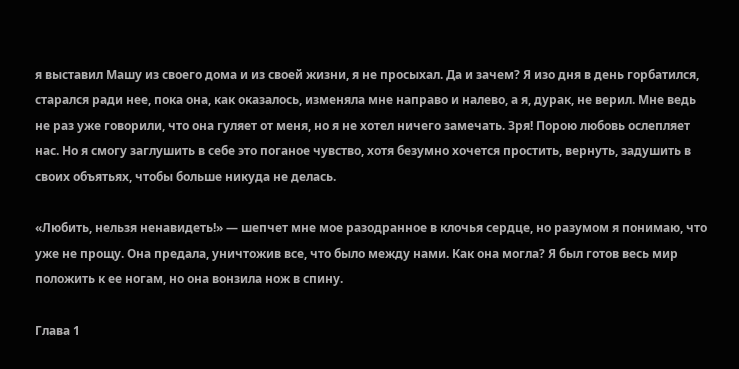я выставил Машу из своего дома и из своей жизни, я не просыхал. Да и зачем? Я изо дня в день горбатился, старался ради нее, пока она, как оказалось, изменяла мне направо и налево, а я, дурак, не верил. Мне ведь не раз уже говорили, что она гуляет от меня, но я не хотел ничего замечать. Зря! Порою любовь ослепляет нас. Но я смогу заглушить в себе это поганое чувство, хотя безумно хочется простить, вернуть, задушить в своих объятьях, чтобы больше никуда не делась.

«Любить, нельзя ненавидеть!» — шепчет мне мое разодранное в клочья сердце, но разумом я понимаю, что уже не прощу. Она предала, уничтожив все, что было между нами. Как она могла? Я был готов весь мир положить к ее ногам, но она вонзила нож в спину.

Глава 1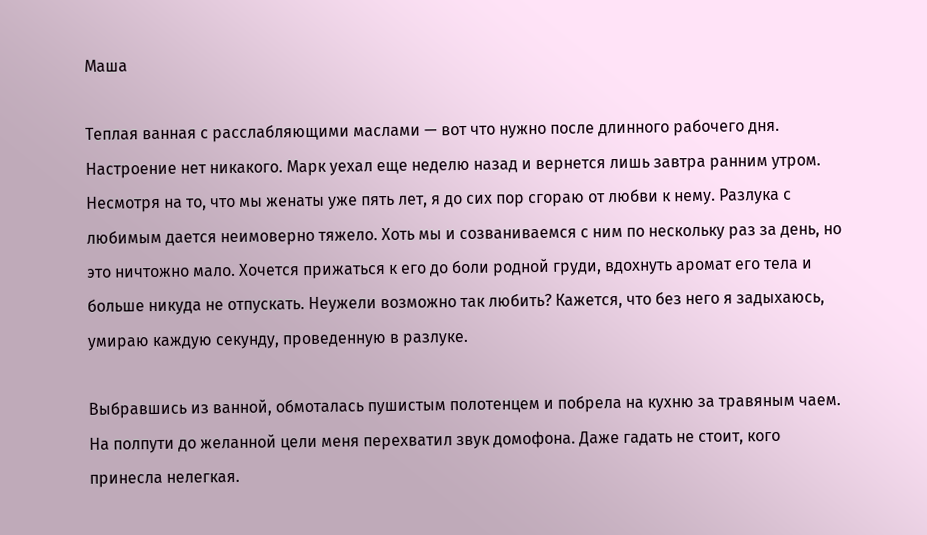Маша

Теплая ванная с расслабляющими маслами — вот что нужно после длинного рабочего дня. Настроение нет никакого. Марк уехал еще неделю назад и вернется лишь завтра ранним утром. Несмотря на то, что мы женаты уже пять лет, я до сих пор сгораю от любви к нему. Разлука с любимым дается неимоверно тяжело. Хоть мы и созваниваемся с ним по нескольку раз за день, но это ничтожно мало. Хочется прижаться к его до боли родной груди, вдохнуть аромат его тела и больше никуда не отпускать. Неужели возможно так любить? Кажется, что без него я задыхаюсь, умираю каждую секунду, проведенную в разлуке.

Выбравшись из ванной, обмоталась пушистым полотенцем и побрела на кухню за травяным чаем. На полпути до желанной цели меня перехватил звук домофона. Даже гадать не стоит, кого принесла нелегкая.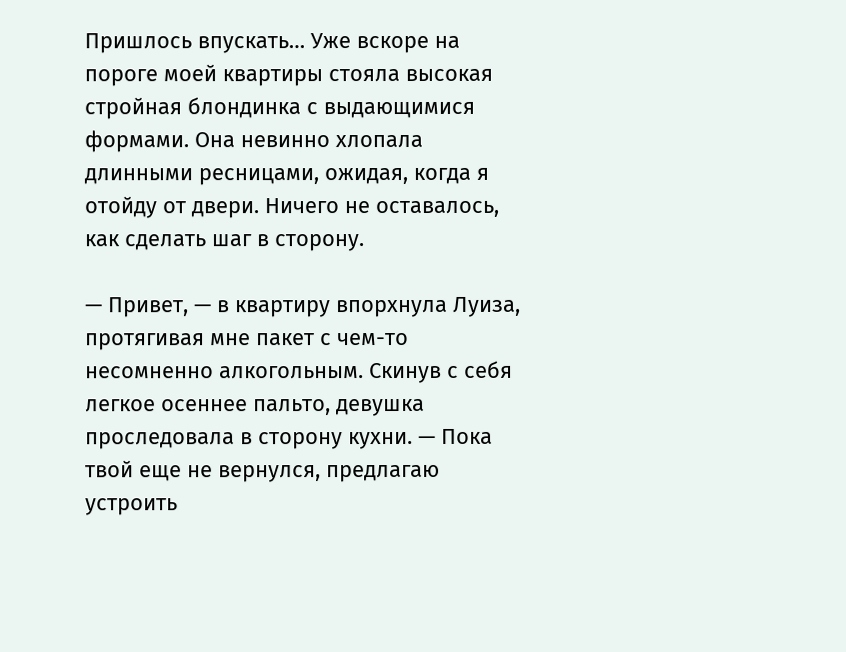Пришлось впускать… Уже вскоре на пороге моей квартиры стояла высокая стройная блондинка с выдающимися формами. Она невинно хлопала длинными ресницами, ожидая, когда я отойду от двери. Ничего не оставалось, как сделать шаг в сторону.

— Привет, — в квартиру впорхнула Луиза, протягивая мне пакет с чем-то несомненно алкогольным. Скинув с себя легкое осеннее пальто, девушка проследовала в сторону кухни. — Пока твой еще не вернулся, предлагаю устроить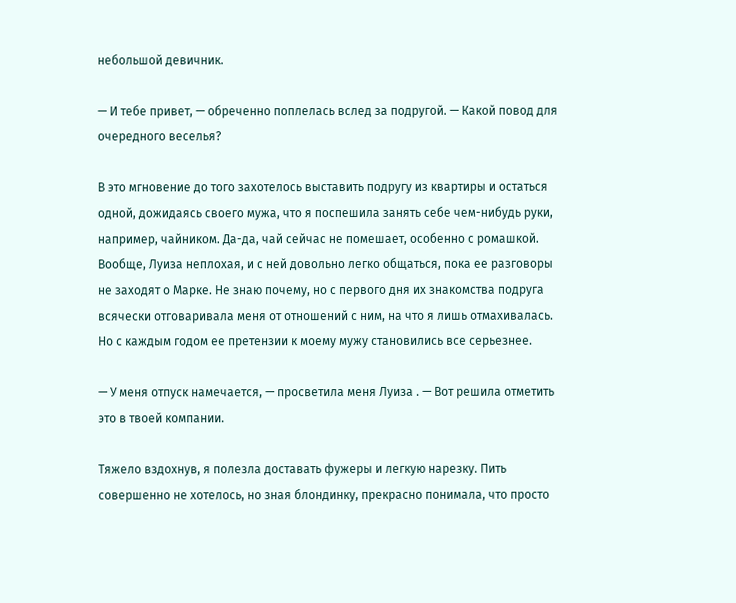небольшой девичник.

— И тебе привет, — обреченно поплелась вслед за подругой. — Какой повод для очередного веселья?

В это мгновение до того захотелось выставить подругу из квартиры и остаться одной, дожидаясь своего мужа, что я поспешила занять себе чем-нибудь руки, например, чайником. Да-да, чай сейчас не помешает, особенно с ромашкой. Вообще, Луиза неплохая, и с ней довольно легко общаться, пока ее разговоры не заходят о Марке. Не знаю почему, но с первого дня их знакомства подруга всячески отговаривала меня от отношений с ним, на что я лишь отмахивалась. Но с каждым годом ее претензии к моему мужу становились все серьезнее.

— У меня отпуск намечается, — просветила меня Луиза . — Вот решила отметить это в твоей компании.

Тяжело вздохнув, я полезла доставать фужеры и легкую нарезку. Пить совершенно не хотелось, но зная блондинку, прекрасно понимала, что просто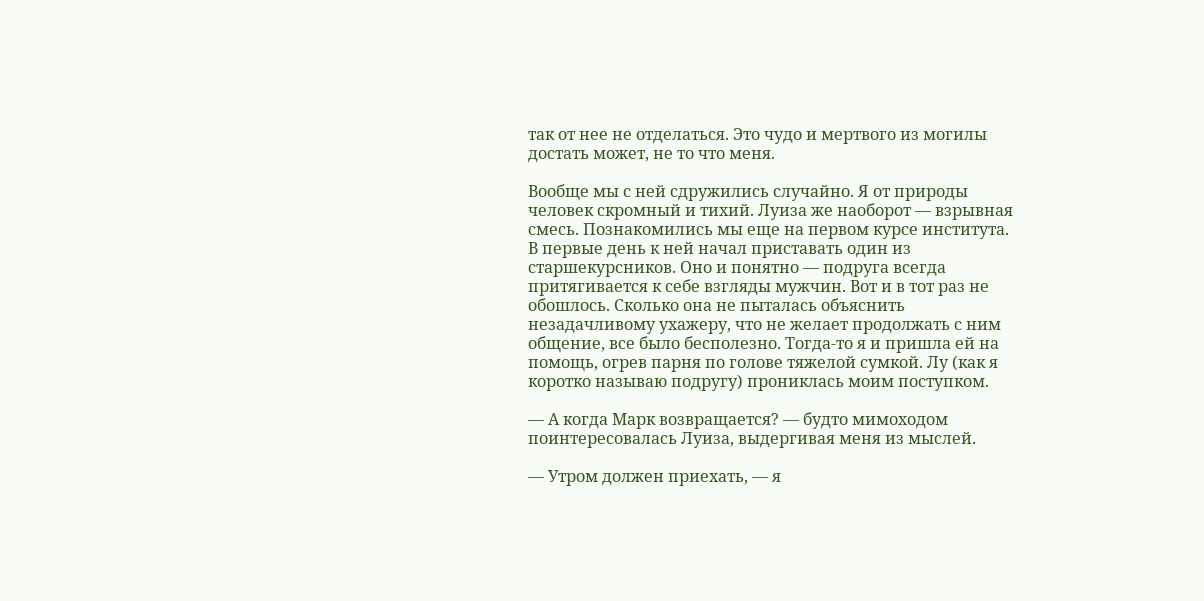так от нее не отделаться. Это чудо и мертвого из могилы достать может, не то что меня.

Вообще мы с ней сдружились случайно. Я от природы человек скромный и тихий. Луиза же наоборот — взрывная смесь. Познакомились мы еще на первом курсе института. В первые день к ней начал приставать один из старшекурсников. Оно и понятно — подруга всегда притягивается к себе взгляды мужчин. Вот и в тот раз не обошлось. Сколько она не пыталась объяснить незадачливому ухажеру, что не желает продолжать с ним общение, все было бесполезно. Тогда-то я и пришла ей на помощь, огрев парня по голове тяжелой сумкой. Лу (как я коротко называю подругу) прониклась моим поступком.

— А когда Марк возвращается? — будто мимоходом поинтересовалась Луиза, выдергивая меня из мыслей.

— Утром должен приехать, — я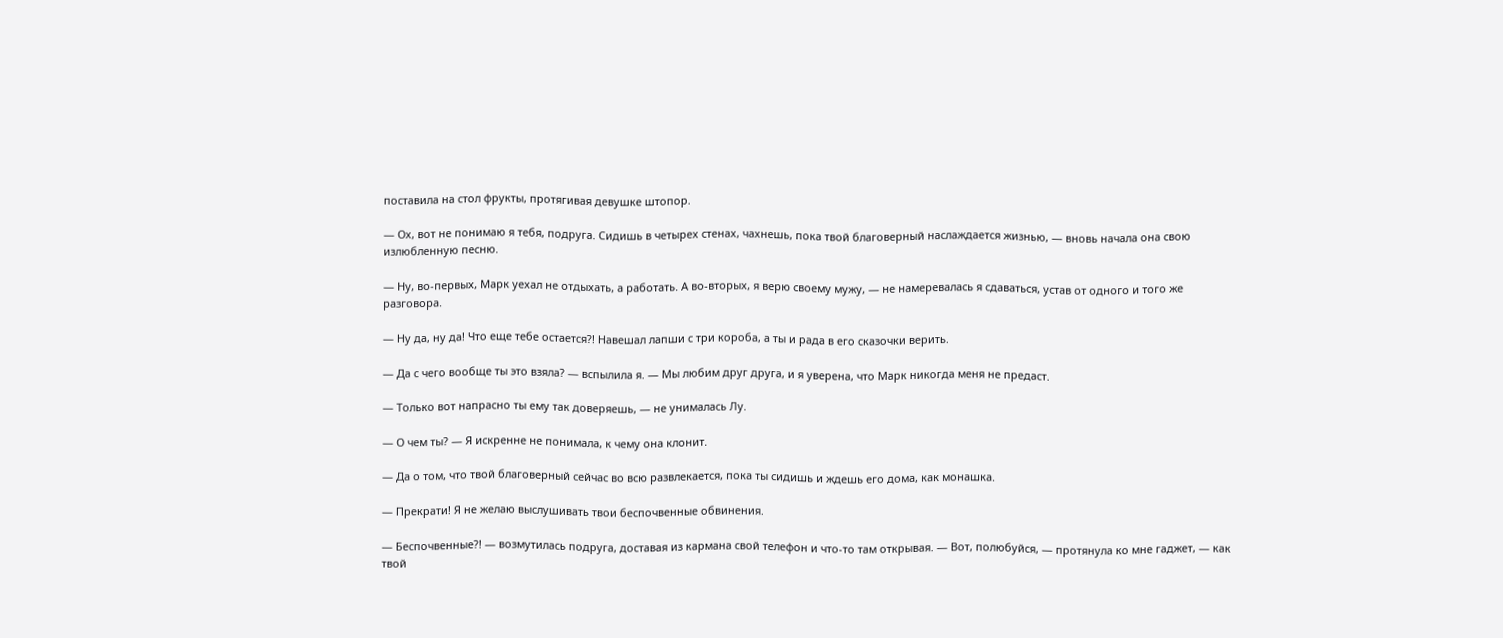поставила на стол фрукты, протягивая девушке штопор.

— Ох, вот не понимаю я тебя, подруга. Сидишь в четырех стенах, чахнешь, пока твой благоверный наслаждается жизнью, — вновь начала она свою излюбленную песню.

— Ну, во-первых, Марк уехал не отдыхать, а работать. А во-вторых, я верю своему мужу, — не намеревалась я сдаваться, устав от одного и того же разговора.

— Ну да, ну да! Что еще тебе остается?! Навешал лапши с три короба, а ты и рада в его сказочки верить.

— Да с чего вообще ты это взяла? — вспылила я. — Мы любим друг друга, и я уверена, что Марк никогда меня не предаст.

— Только вот напрасно ты ему так доверяешь, — не унималась Лу.

— О чем ты? — Я искренне не понимала, к чему она клонит.

— Да о том, что твой благоверный сейчас во всю развлекается, пока ты сидишь и ждешь его дома, как монашка.

— Прекрати! Я не желаю выслушивать твои беспочвенные обвинения.

— Беспочвенные?! — возмутилась подруга, доставая из кармана свой телефон и что-то там открывая. — Вот, полюбуйся, — протянула ко мне гаджет, — как твой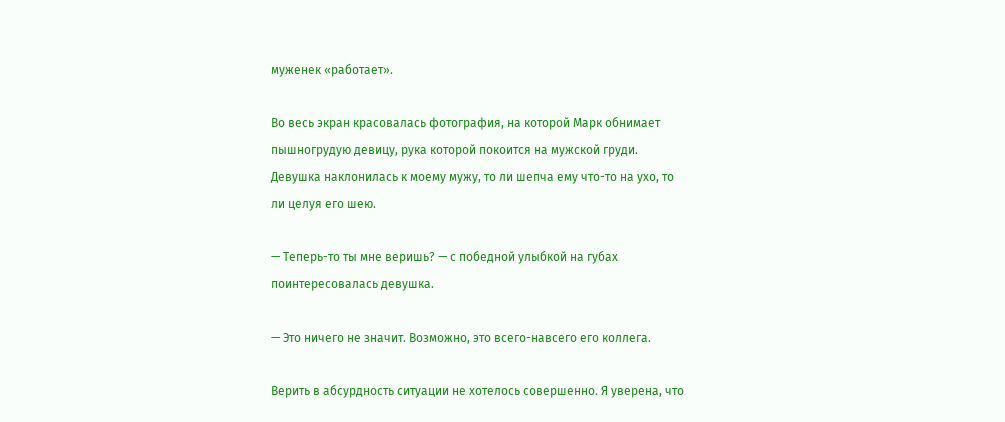муженек «работает».

Во весь экран красовалась фотография, на которой Марк обнимает пышногрудую девицу, рука которой покоится на мужской груди. Девушка наклонилась к моему мужу, то ли шепча ему что-то на ухо, то ли целуя его шею.

— Теперь-то ты мне веришь? — с победной улыбкой на губах поинтересовалась девушка.

— Это ничего не значит. Возможно, это всего-навсего его коллега.

Верить в абсурдность ситуации не хотелось совершенно. Я уверена, что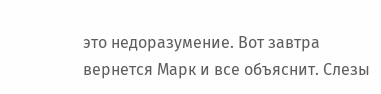это недоразумение. Вот завтра вернется Марк и все объяснит. Слезы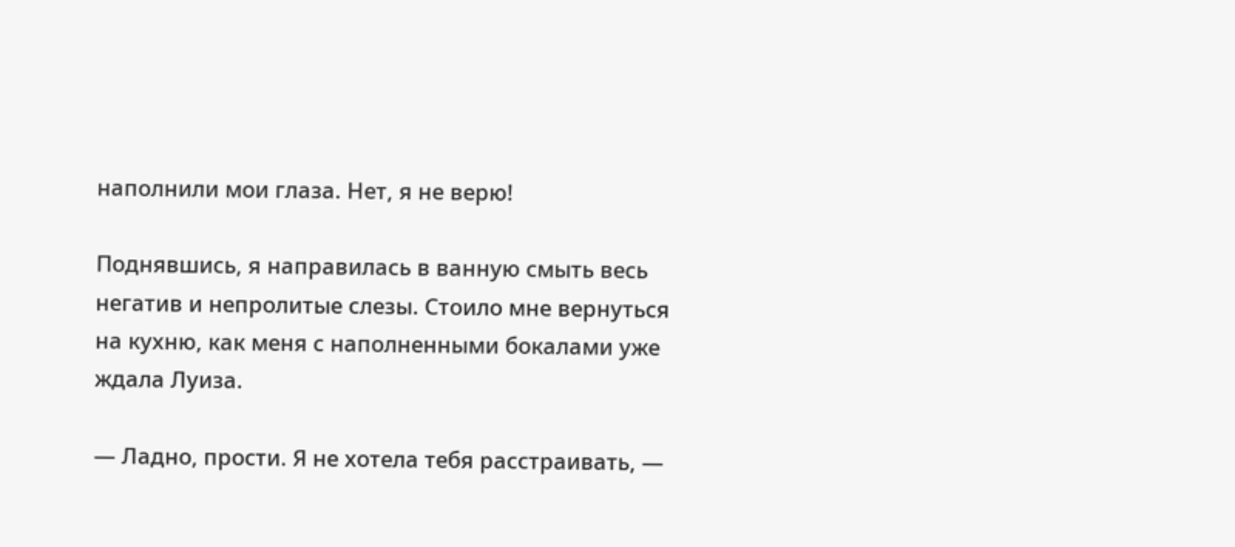наполнили мои глаза. Нет, я не верю!

Поднявшись, я направилась в ванную смыть весь негатив и непролитые слезы. Стоило мне вернуться на кухню, как меня с наполненными бокалами уже ждала Луиза.

— Ладно, прости. Я не хотела тебя расстраивать, —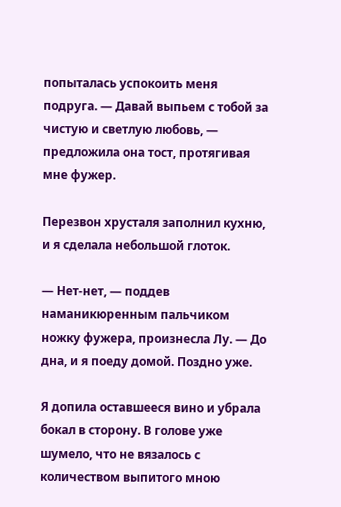попыталась успокоить меня подруга. — Давай выпьем с тобой за чистую и светлую любовь, — предложила она тост, протягивая мне фужер.

Перезвон хрусталя заполнил кухню, и я сделала небольшой глоток.

— Нет-нет, — поддев наманикюренным пальчиком ножку фужера, произнесла Лу. — До дна, и я поеду домой. Поздно уже.

Я допила оставшееся вино и убрала бокал в сторону. В голове уже шумело, что не вязалось с количеством выпитого мною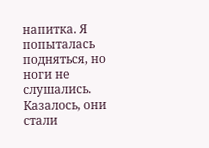напитка. Я попыталась подняться, но ноги не слушались. Казалось, они стали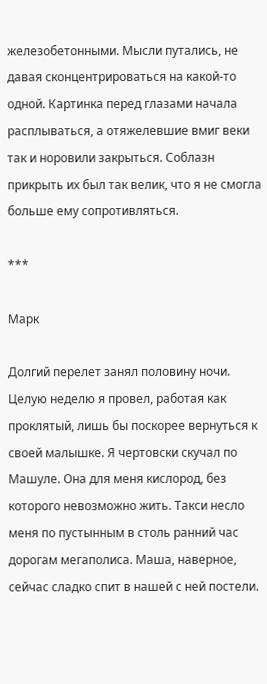железобетонными. Мысли путались, не давая сконцентрироваться на какой-то одной. Картинка перед глазами начала расплываться, а отяжелевшие вмиг веки так и норовили закрыться. Соблазн прикрыть их был так велик, что я не смогла больше ему сопротивляться.

***

Марк

Долгий перелет занял половину ночи. Целую неделю я провел, работая как проклятый, лишь бы поскорее вернуться к своей малышке. Я чертовски скучал по Машуле. Она для меня кислород, без которого невозможно жить. Такси несло меня по пустынным в столь ранний час дорогам мегаполиса. Маша, наверное, сейчас сладко спит в нашей с ней постели.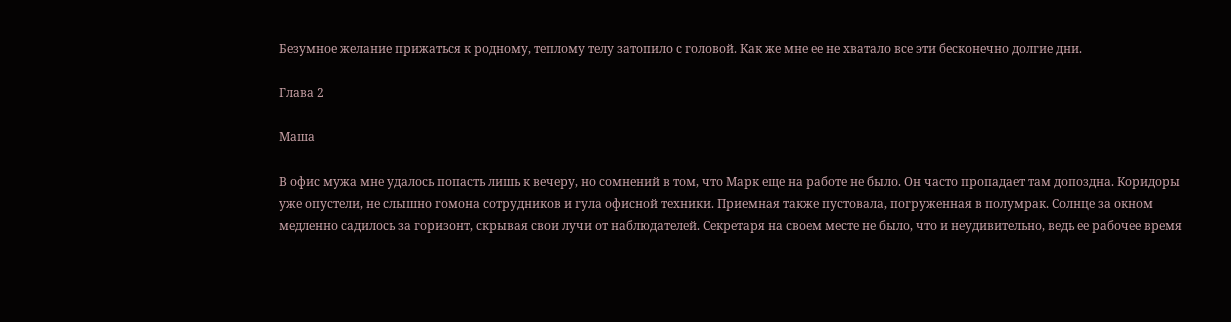Безумное желание прижаться к родному, теплому телу затопило с головой. Как же мне ее не хватало все эти бесконечно долгие дни.

Глава 2

Маша

В офис мужа мне удалось попасть лишь к вечеру, но сомнений в том, что Марк еще на работе не было. Он часто пропадает там допоздна. Коридоры уже опустели, не слышно гомона сотрудников и гула офисной техники. Приемная также пустовала, погруженная в полумрак. Солнце за окном медленно садилось за горизонт, скрывая свои лучи от наблюдателей. Секретаря на своем месте не было, что и неудивительно, ведь ее рабочее время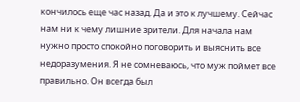кончилось еще час назад. Да и это к лучшему. Сейчас нам ни к чему лишние зрители. Для начала нам нужно просто спокойно поговорить и выяснить все недоразумения. Я не сомневаюсь, что муж поймет все правильно. Он всегда был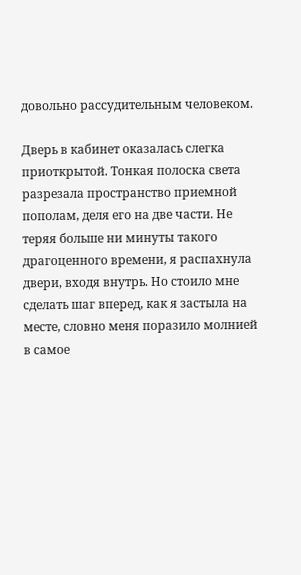довольно рассудительным человеком.

Дверь в кабинет оказалась слегка приоткрытой. Тонкая полоска света разрезала пространство приемной пополам, деля его на две части. Не теряя больше ни минуты такого драгоценного времени, я распахнула двери, входя внутрь. Но стоило мне сделать шаг вперед, как я застыла на месте, словно меня поразило молнией в самое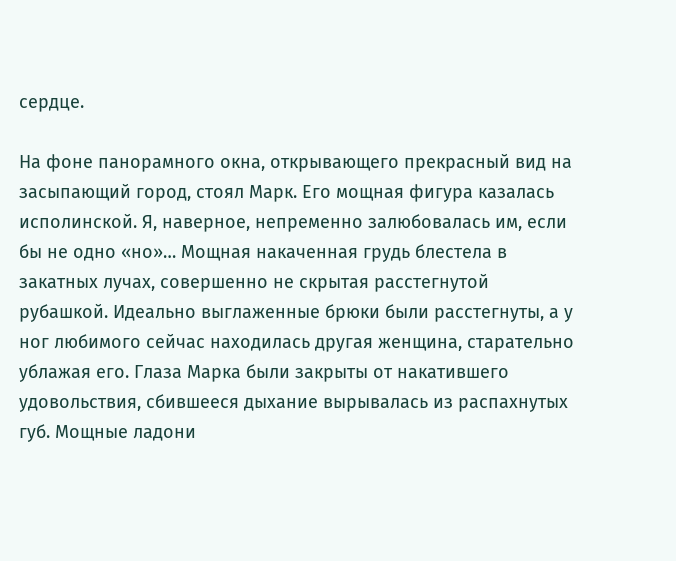сердце.

На фоне панорамного окна, открывающего прекрасный вид на засыпающий город, стоял Марк. Его мощная фигура казалась исполинской. Я, наверное, непременно залюбовалась им, если бы не одно «но»… Мощная накаченная грудь блестела в закатных лучах, совершенно не скрытая расстегнутой рубашкой. Идеально выглаженные брюки были расстегнуты, а у ног любимого сейчас находилась другая женщина, старательно ублажая его. Глаза Марка были закрыты от накатившего удовольствия, сбившееся дыхание вырывалась из распахнутых губ. Мощные ладони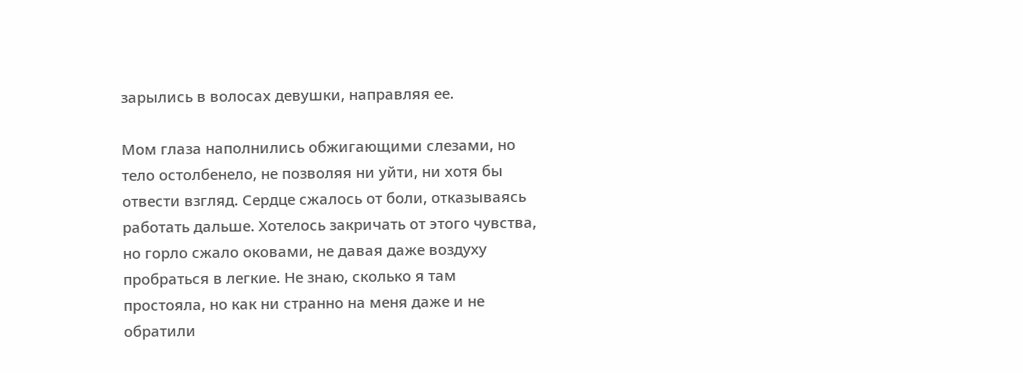зарылись в волосах девушки, направляя ее.

Мом глаза наполнились обжигающими слезами, но тело остолбенело, не позволяя ни уйти, ни хотя бы отвести взгляд. Сердце сжалось от боли, отказываясь работать дальше. Хотелось закричать от этого чувства, но горло сжало оковами, не давая даже воздуху пробраться в легкие. Не знаю, сколько я там простояла, но как ни странно на меня даже и не обратили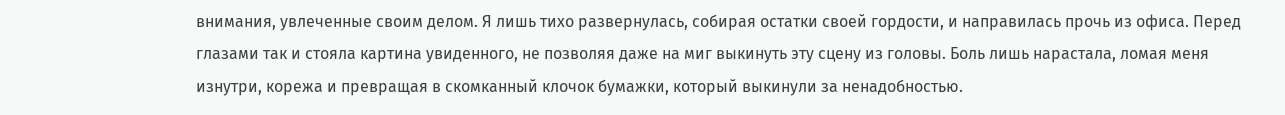внимания, увлеченные своим делом. Я лишь тихо развернулась, собирая остатки своей гордости, и направилась прочь из офиса. Перед глазами так и стояла картина увиденного, не позволяя даже на миг выкинуть эту сцену из головы. Боль лишь нарастала, ломая меня изнутри, корежа и превращая в скомканный клочок бумажки, который выкинули за ненадобностью.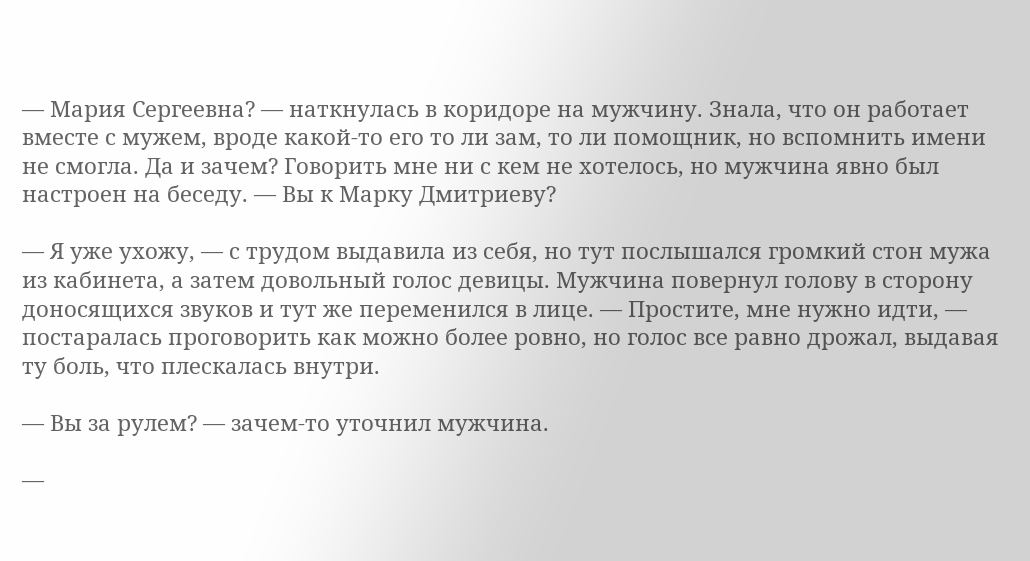— Мария Сергеевна? — наткнулась в коридоре на мужчину. Знала, что он работает вместе с мужем, вроде какой-то его то ли зам, то ли помощник, но вспомнить имени не смогла. Да и зачем? Говорить мне ни с кем не хотелось, но мужчина явно был настроен на беседу. — Вы к Марку Дмитриеву?

— Я уже ухожу, — с трудом выдавила из себя, но тут послышался громкий стон мужа из кабинета, а затем довольный голос девицы. Мужчина повернул голову в сторону доносящихся звуков и тут же переменился в лице. — Простите, мне нужно идти, — постаралась проговорить как можно более ровно, но голос все равно дрожал, выдавая ту боль, что плескалась внутри.

— Вы за рулем? — зачем-то уточнил мужчина.

—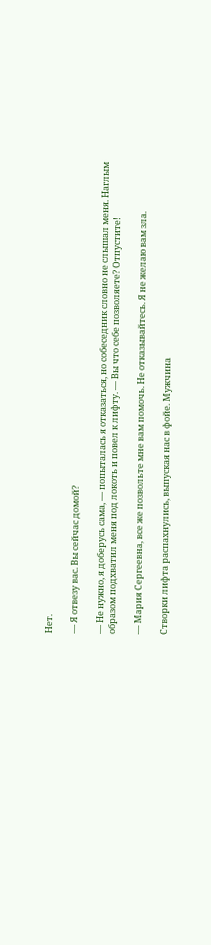Нет.

— Я отвезу вас. Вы сейчас домой?

— Не нужно, я доберусь сама, — попыталась я отказаться, но собеседник словно не слышал меня. Наглым образом подхватил меня под локоть и повел к лифту. — Вы что себе позволяете? Отпустите!

— Мария Сергеевна, все же позвольте мне вам помочь. Не отказывайтесь. Я не желаю вам зла.

Створки лифта распахнулись, выпуская нас в фойе. Мужчина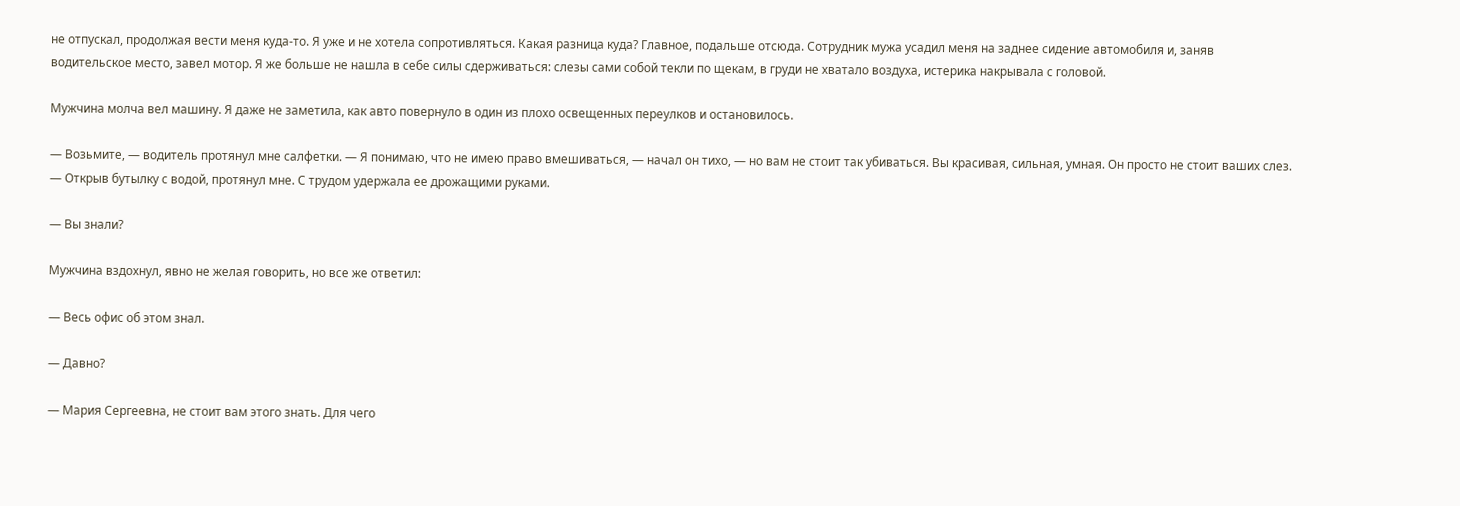не отпускал, продолжая вести меня куда-то. Я уже и не хотела сопротивляться. Какая разница куда? Главное, подальше отсюда. Сотрудник мужа усадил меня на заднее сидение автомобиля и, заняв водительское место, завел мотор. Я же больше не нашла в себе силы сдерживаться: слезы сами собой текли по щекам, в груди не хватало воздуха, истерика накрывала с головой.

Мужчина молча вел машину. Я даже не заметила, как авто повернуло в один из плохо освещенных переулков и остановилось.

— Возьмите, — водитель протянул мне салфетки. — Я понимаю, что не имею право вмешиваться, — начал он тихо, — но вам не стоит так убиваться. Вы красивая, сильная, умная. Он просто не стоит ваших слез. — Открыв бутылку с водой, протянул мне. С трудом удержала ее дрожащими руками.

— Вы знали?

Мужчина вздохнул, явно не желая говорить, но все же ответил:

— Весь офис об этом знал.

— Давно?

— Мария Сергеевна, не стоит вам этого знать. Для чего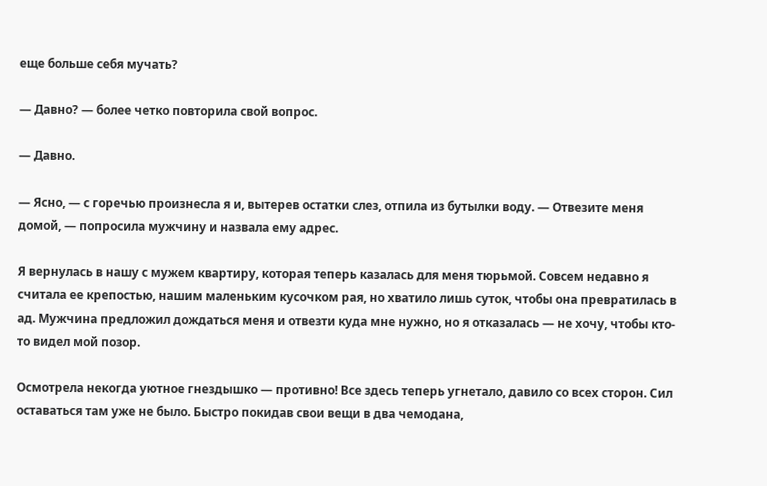еще больше себя мучать?

— Давно? — более четко повторила свой вопрос.

— Давно.

— Ясно, — с горечью произнесла я и, вытерев остатки слез, отпила из бутылки воду. — Отвезите меня домой, — попросила мужчину и назвала ему адрес.

Я вернулась в нашу с мужем квартиру, которая теперь казалась для меня тюрьмой. Совсем недавно я считала ее крепостью, нашим маленьким кусочком рая, но хватило лишь суток, чтобы она превратилась в ад. Мужчина предложил дождаться меня и отвезти куда мне нужно, но я отказалась — не хочу, чтобы кто-то видел мой позор.

Осмотрела некогда уютное гнездышко — противно! Все здесь теперь угнетало, давило со всех сторон. Сил оставаться там уже не было. Быстро покидав свои вещи в два чемодана,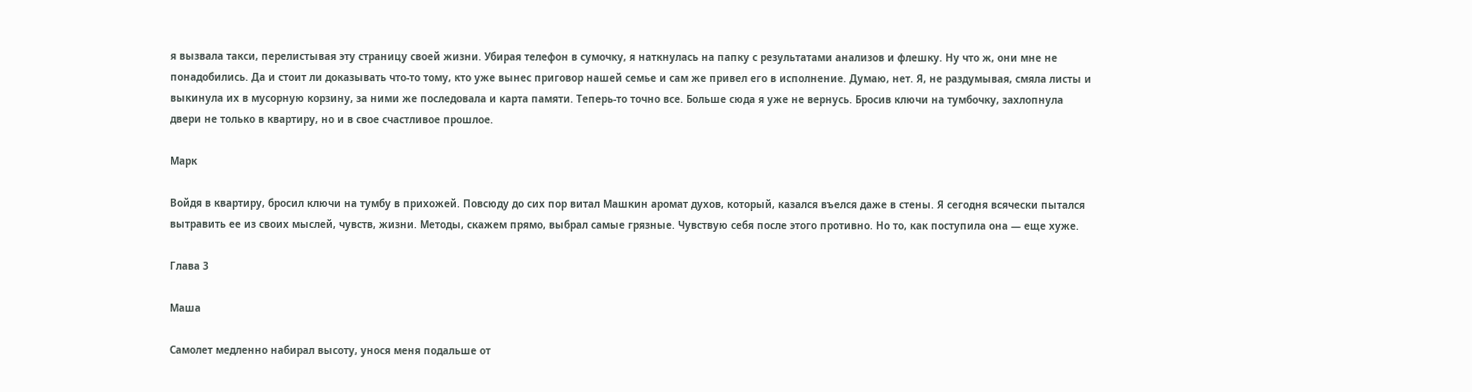я вызвала такси, перелистывая эту страницу своей жизни. Убирая телефон в сумочку, я наткнулась на папку с результатами анализов и флешку. Ну что ж, они мне не понадобились. Да и стоит ли доказывать что-то тому, кто уже вынес приговор нашей семье и сам же привел его в исполнение. Думаю, нет. Я, не раздумывая, смяла листы и выкинула их в мусорную корзину, за ними же последовала и карта памяти. Теперь-то точно все. Больше сюда я уже не вернусь. Бросив ключи на тумбочку, захлопнула двери не только в квартиру, но и в свое счастливое прошлое.

Марк

Войдя в квартиру, бросил ключи на тумбу в прихожей. Повсюду до сих пор витал Машкин аромат духов, который, казался въелся даже в стены. Я сегодня всячески пытался вытравить ее из своих мыслей, чувств, жизни. Методы, скажем прямо, выбрал самые грязные. Чувствую себя после этого противно. Но то, как поступила она — еще хуже.

Глава 3

Маша

Самолет медленно набирал высоту, унося меня подальше от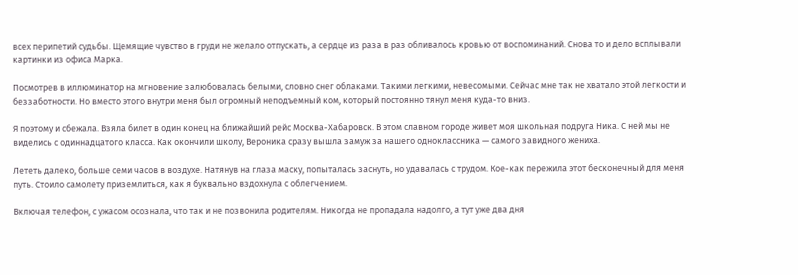всех перипетий судьбы. Щемящие чувство в груди не желало отпускать, а сердце из раза в раз обливалось кровью от воспоминаний. Снова то и дело всплывали картинки из офиса Марка.

Посмотрев в иллюминатор на мгновение залюбовалась белыми, словно снег облаками. Такими легкими, невесомыми. Сейчас мне так не хватало этой легкости и беззаботности. Но вместо этого внутри меня был огромный неподъемный ком, который постоянно тянул меня куда-то вниз.

Я поэтому и сбежала. Взяла билет в один конец на ближайший рейс Москва-Хабаровск. В этом славном городе живет моя школьная подруга Ника. С ней мы не виделись с одиннадцатого класса. Как окончили школу, Вероника сразу вышла замуж за нашего одноклассника — самого завидного жениха.

Лететь далеко, больше семи часов в воздухе. Натянув на глаза маску, попыталась заснуть, но удавалась с трудом. Кое-как пережила этот бесконечный для меня путь. Стоило самолету приземлиться, как я буквально вздохнула с облегчением.

Включая телефон, с ужасом осознала, что так и не позвонила родителям. Никогда не пропадала надолго, а тут уже два дня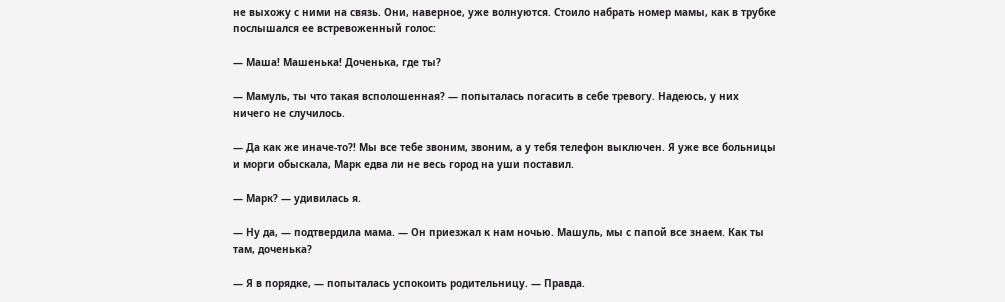не выхожу с ними на связь. Они, наверное, уже волнуются. Стоило набрать номер мамы, как в трубке послышался ее встревоженный голос:

— Маша! Машенька! Доченька, где ты?

— Мамуль, ты что такая всполошенная? — попыталась погасить в себе тревогу. Надеюсь, у них ничего не случилось.

— Да как же иначе-то?! Мы все тебе звоним, звоним, а у тебя телефон выключен. Я уже все больницы и морги обыскала, Марк едва ли не весь город на уши поставил.

— Марк? — удивилась я.

— Ну да, — подтвердила мама. — Он приезжал к нам ночью. Машуль, мы с папой все знаем. Как ты там, доченька?

— Я в порядке, — попыталась успокоить родительницу. — Правда.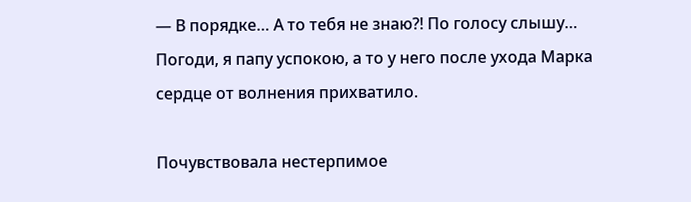— В порядке… А то тебя не знаю?! По голосу слышу… Погоди, я папу успокою, а то у него после ухода Марка сердце от волнения прихватило.

Почувствовала нестерпимое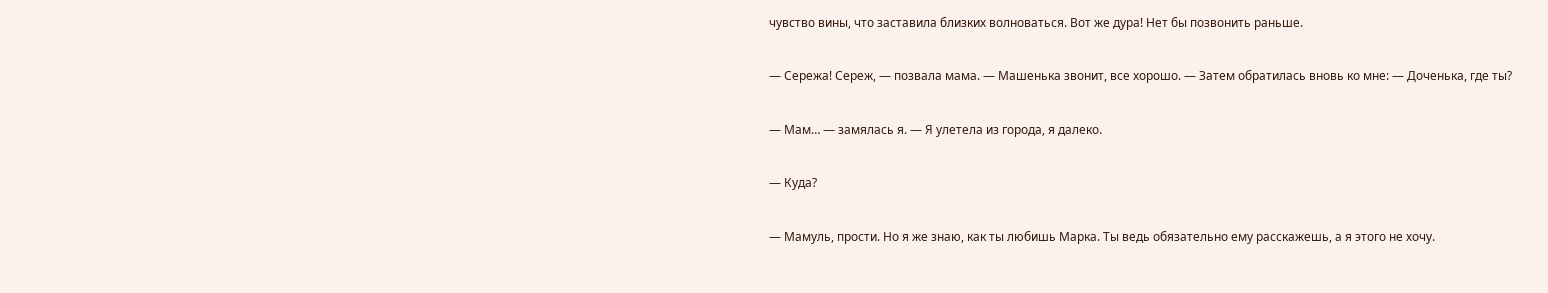чувство вины, что заставила близких волноваться. Вот же дура! Нет бы позвонить раньше.

— Сережа! Сереж, — позвала мама. — Машенька звонит, все хорошо. — Затем обратилась вновь ко мне: — Доченька, где ты?

— Мам… — замялась я. — Я улетела из города, я далеко.

— Куда?

— Мамуль, прости. Но я же знаю, как ты любишь Марка. Ты ведь обязательно ему расскажешь, а я этого не хочу.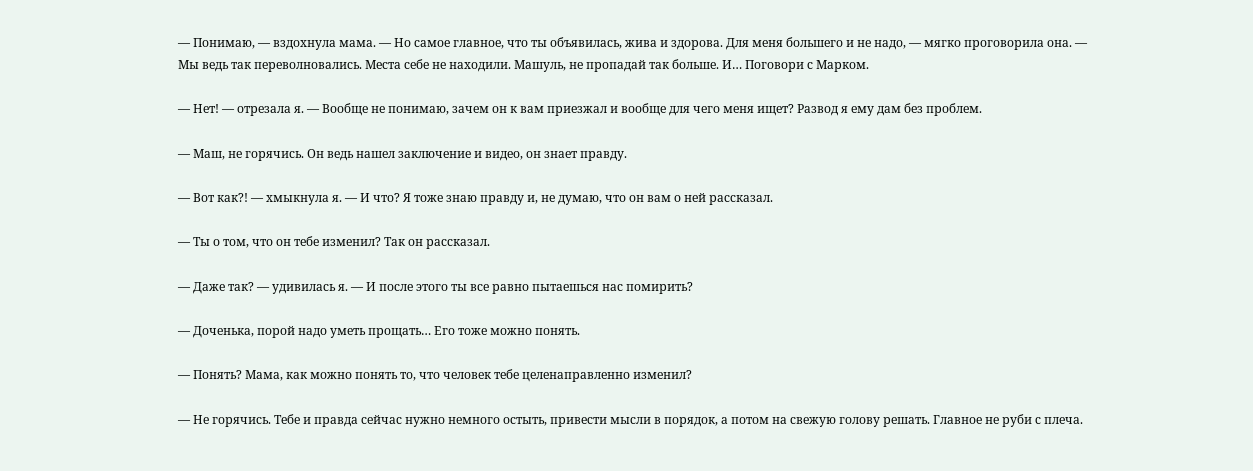— Понимаю, — вздохнула мама. — Но самое главное, что ты объявилась, жива и здорова. Для меня большего и не надо, — мягко проговорила она. — Мы ведь так переволновались. Места себе не находили. Машуль, не пропадай так больше. И… Поговори с Марком.

— Нет! — отрезала я. — Вообще не понимаю, зачем он к вам приезжал и вообще для чего меня ищет? Развод я ему дам без проблем.

— Маш, не горячись. Он ведь нашел заключение и видео, он знает правду.

— Вот как?! — хмыкнула я. — И что? Я тоже знаю правду и, не думаю, что он вам о ней рассказал.

— Ты о том, что он тебе изменил? Так он рассказал.

— Даже так? — удивилась я. — И после этого ты все равно пытаешься нас помирить?

— Доченька, порой надо уметь прощать… Его тоже можно понять.

— Понять? Мама, как можно понять то, что человек тебе целенаправленно изменил?

— Не горячись. Тебе и правда сейчас нужно немного остыть, привести мысли в порядок, а потом на свежую голову решать. Главное не руби с плеча.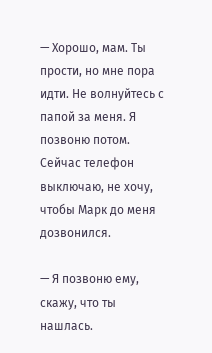— Хорошо, мам. Ты прости, но мне пора идти. Не волнуйтесь с папой за меня. Я позвоню потом. Сейчас телефон выключаю, не хочу, чтобы Марк до меня дозвонился.

— Я позвоню ему, скажу, что ты нашлась.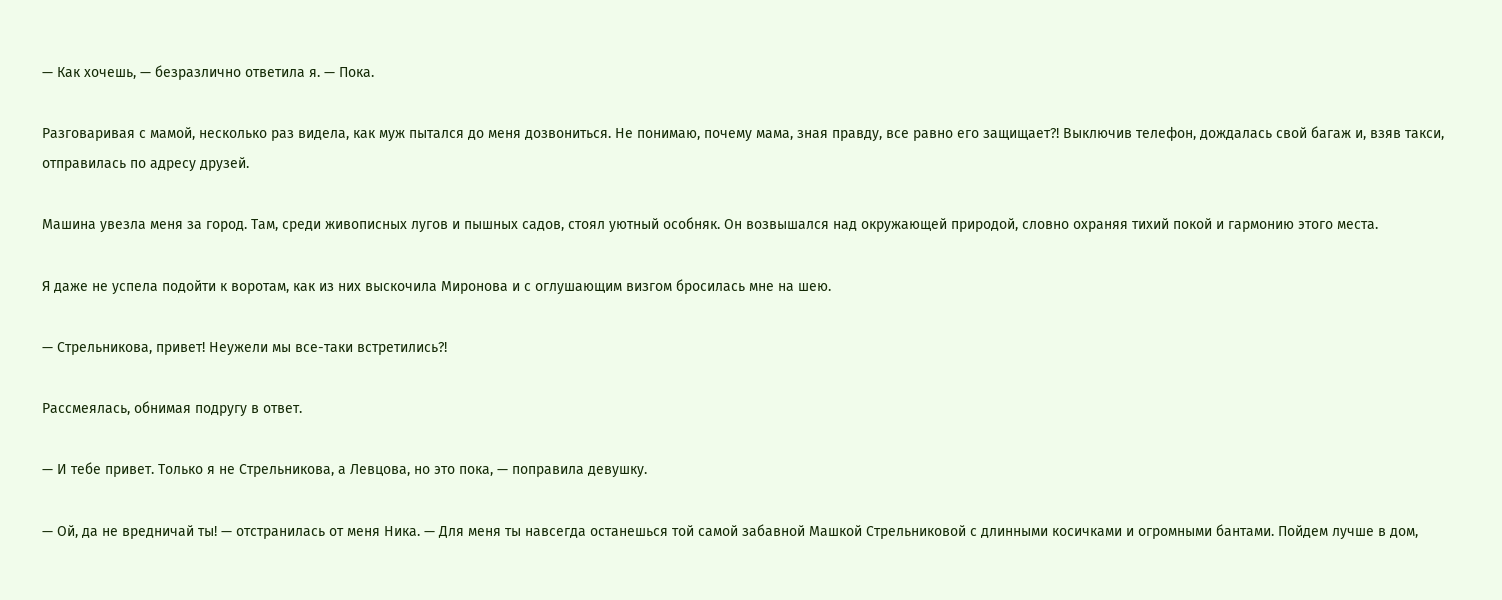— Как хочешь, — безразлично ответила я. — Пока.

Разговаривая с мамой, несколько раз видела, как муж пытался до меня дозвониться. Не понимаю, почему мама, зная правду, все равно его защищает?! Выключив телефон, дождалась свой багаж и, взяв такси, отправилась по адресу друзей.

Машина увезла меня за город. Там, среди живописных лугов и пышных садов, стоял уютный особняк. Он возвышался над окружающей природой, словно охраняя тихий покой и гармонию этого места.

Я даже не успела подойти к воротам, как из них выскочила Миронова и с оглушающим визгом бросилась мне на шею.

— Стрельникова, привет! Неужели мы все-таки встретились?!

Рассмеялась, обнимая подругу в ответ.

— И тебе привет. Только я не Стрельникова, а Левцова, но это пока, — поправила девушку.

— Ой, да не вредничай ты! — отстранилась от меня Ника. — Для меня ты навсегда останешься той самой забавной Машкой Стрельниковой с длинными косичками и огромными бантами. Пойдем лучше в дом,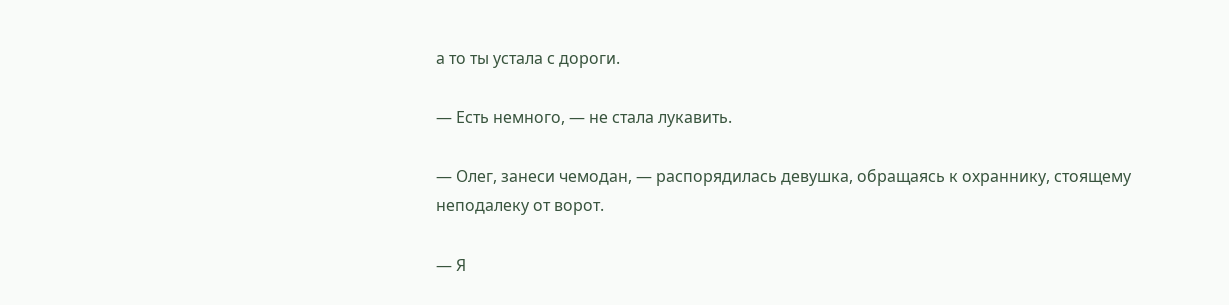а то ты устала с дороги.

— Есть немного, — не стала лукавить.

— Олег, занеси чемодан, — распорядилась девушка, обращаясь к охраннику, стоящему неподалеку от ворот.

— Я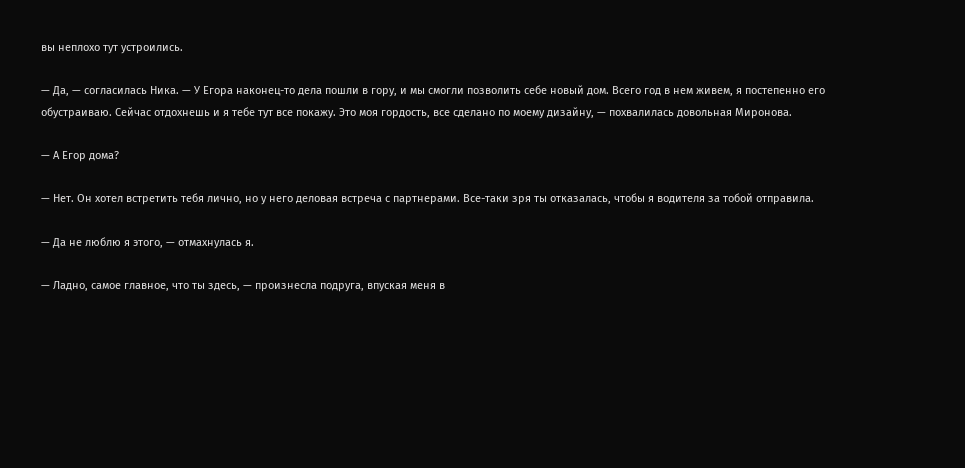вы неплохо тут устроились.

— Да, — согласилась Ника. — У Егора наконец-то дела пошли в гору, и мы смогли позволить себе новый дом. Всего год в нем живем, я постепенно его обустраиваю. Сейчас отдохнешь и я тебе тут все покажу. Это моя гордость, все сделано по моему дизайну, — похвалилась довольная Миронова.

— А Егор дома?

— Нет. Он хотел встретить тебя лично, но у него деловая встреча с партнерами. Все-таки зря ты отказалась, чтобы я водителя за тобой отправила.

— Да не люблю я этого, — отмахнулась я.

— Ладно, самое главное, что ты здесь, — произнесла подруга, впуская меня в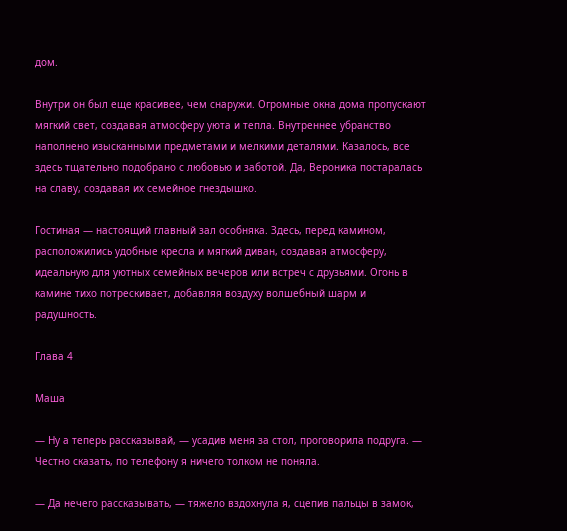дом.

Внутри он был еще красивее, чем снаружи. Огромные окна дома пропускают мягкий свет, создавая атмосферу уюта и тепла. Внутреннее убранство наполнено изысканными предметами и мелкими деталями. Казалось, все здесь тщательно подобрано с любовью и заботой. Да, Вероника постаралась на славу, создавая их семейное гнездышко.

Гостиная — настоящий главный зал особняка. Здесь, перед камином, расположились удобные кресла и мягкий диван, создавая атмосферу, идеальную для уютных семейных вечеров или встреч с друзьями. Огонь в камине тихо потрескивает, добавляя воздуху волшебный шарм и радушность.

Глава 4

Маша

— Ну а теперь рассказывай, — усадив меня за стол, проговорила подруга. — Честно сказать, по телефону я ничего толком не поняла.

— Да нечего рассказывать, — тяжело вздохнула я, сцепив пальцы в замок,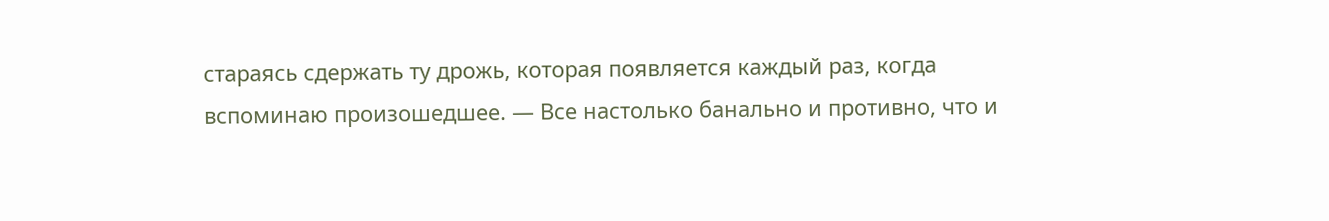стараясь сдержать ту дрожь, которая появляется каждый раз, когда вспоминаю произошедшее. — Все настолько банально и противно, что и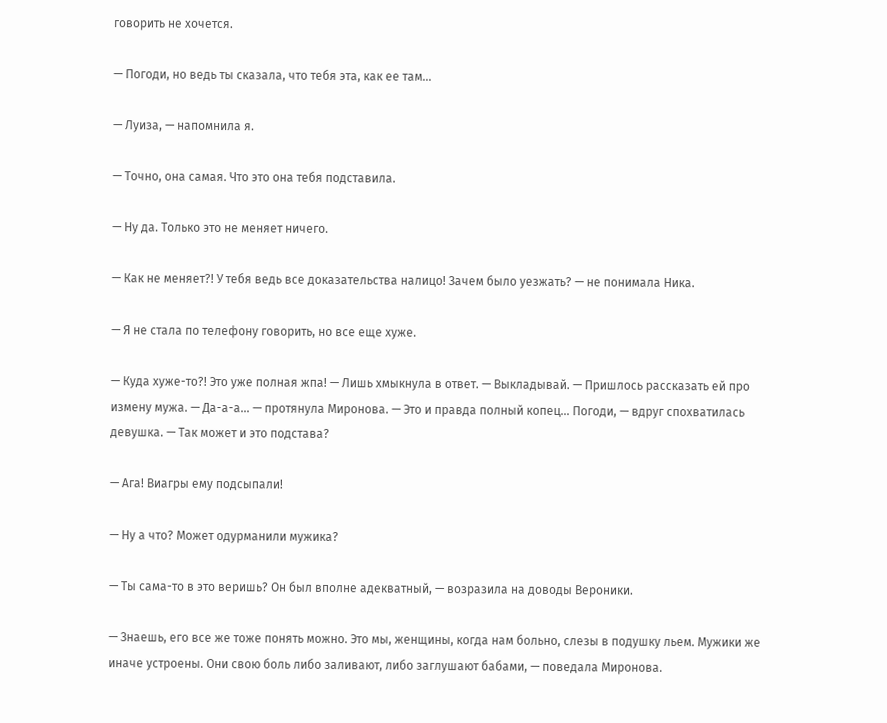говорить не хочется.

— Погоди, но ведь ты сказала, что тебя эта, как ее там…

— Луиза, — напомнила я.

— Точно, она самая. Что это она тебя подставила.

— Ну да. Только это не меняет ничего.

— Как не меняет?! У тебя ведь все доказательства налицо! Зачем было уезжать? — не понимала Ника.

— Я не стала по телефону говорить, но все еще хуже.

— Куда хуже-то?! Это уже полная жпа! — Лишь хмыкнула в ответ. — Выкладывай. — Пришлось рассказать ей про измену мужа. — Да-а-а… — протянула Миронова. — Это и правда полный копец… Погоди, — вдруг спохватилась девушка. — Так может и это подстава?

— Ага! Виагры ему подсыпали!

— Ну а что? Может одурманили мужика?

— Ты сама-то в это веришь? Он был вполне адекватный, — возразила на доводы Вероники.

— Знаешь, его все же тоже понять можно. Это мы, женщины, когда нам больно, слезы в подушку льем. Мужики же иначе устроены. Они свою боль либо заливают, либо заглушают бабами, — поведала Миронова.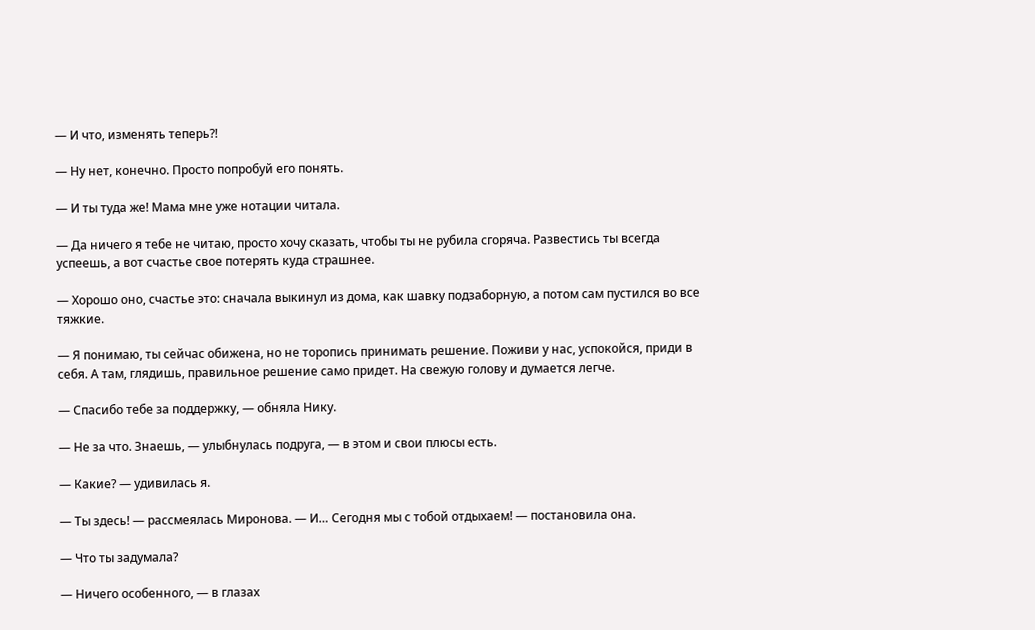— И что, изменять теперь?!

— Ну нет, конечно. Просто попробуй его понять.

— И ты туда же! Мама мне уже нотации читала.

— Да ничего я тебе не читаю, просто хочу сказать, чтобы ты не рубила сгоряча. Развестись ты всегда успеешь, а вот счастье свое потерять куда страшнее.

— Хорошо оно, счастье это: сначала выкинул из дома, как шавку подзаборную, а потом сам пустился во все тяжкие.

— Я понимаю, ты сейчас обижена, но не торопись принимать решение. Поживи у нас, успокойся, приди в себя. А там, глядишь, правильное решение само придет. На свежую голову и думается легче.

— Спасибо тебе за поддержку, — обняла Нику.

— Не за что. Знаешь, — улыбнулась подруга, — в этом и свои плюсы есть.

— Какие? — удивилась я.

— Ты здесь! — рассмеялась Миронова. — И… Сегодня мы с тобой отдыхаем! — постановила она.

— Что ты задумала?

— Ничего особенного, — в глазах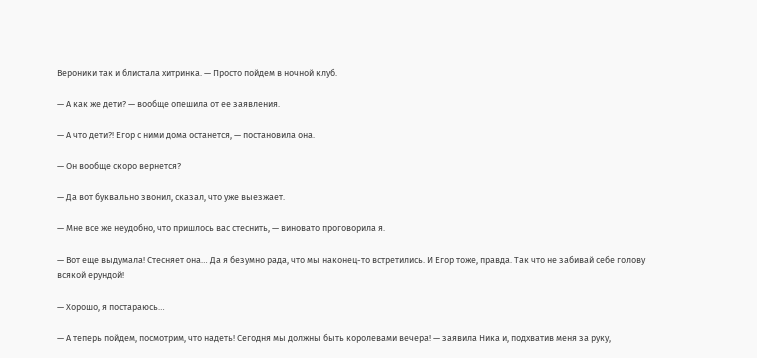Вероники так и блистала хитринка. — Просто пойдем в ночной клуб.

— А как же дети? — вообще опешила от ее заявления.

— А что дети?! Егор с ними дома останется, — постановила она.

— Он вообще скоро вернется?

— Да вот буквально звонил, сказал, что уже выезжает.

— Мне все же неудобно, что пришлось вас стеснить, — виновато проговорила я.

— Вот еще выдумала! Стесняет она… Да я безумно рада, что мы наконец-то встретились. И Егор тоже, правда. Так что не забивай себе голову всякой ерундой!

— Хорошо, я постараюсь…

— А теперь пойдем, посмотрим, что надеть! Сегодня мы должны быть королевами вечера! — заявила Ника и, подхватив меня за руку,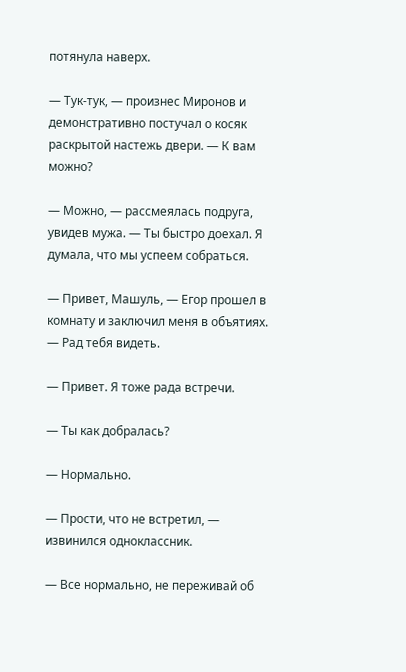потянула наверх.

— Тук-тук, — произнес Миронов и демонстративно постучал о косяк раскрытой настежь двери. — К вам можно?

— Можно, — рассмеялась подруга, увидев мужа. — Ты быстро доехал. Я думала, что мы успеем собраться.

— Привет, Машуль, — Егор прошел в комнату и заключил меня в объятиях. — Рад тебя видеть.

— Привет. Я тоже рада встречи.

— Ты как добралась?

— Нормально.

— Прости, что не встретил, — извинился одноклассник.

— Все нормально, не переживай об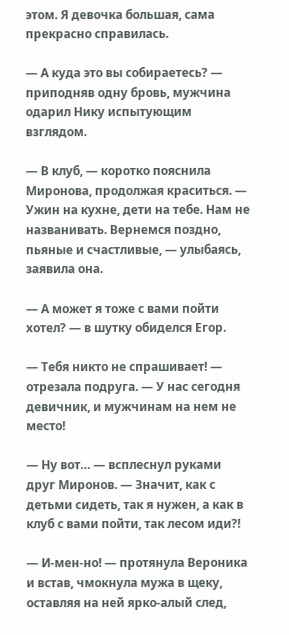этом. Я девочка большая, сама прекрасно справилась.

— А куда это вы собираетесь? — приподняв одну бровь, мужчина одарил Нику испытующим взглядом.

— В клуб, — коротко пояснила Миронова, продолжая краситься. — Ужин на кухне, дети на тебе. Нам не названивать. Вернемся поздно, пьяные и счастливые, — улыбаясь, заявила она.

— А может я тоже с вами пойти хотел? — в шутку обиделся Егор.

— Тебя никто не спрашивает! — отрезала подруга. — У нас сегодня девичник, и мужчинам на нем не место!

— Ну вот… — всплеснул руками друг Миронов. — Значит, как с детьми сидеть, так я нужен, а как в клуб с вами пойти, так лесом иди?!

— И-мен-но! — протянула Вероника и встав, чмокнула мужа в щеку, оставляя на ней ярко-алый след,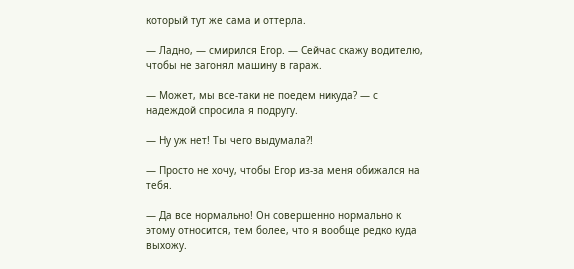который тут же сама и оттерла.

— Ладно, — смирился Егор. — Сейчас скажу водителю, чтобы не загонял машину в гараж.

— Может, мы все-таки не поедем никуда? — с надеждой спросила я подругу.

— Ну уж нет! Ты чего выдумала?!

— Просто не хочу, чтобы Егор из-за меня обижался на тебя.

— Да все нормально! Он совершенно нормально к этому относится, тем более, что я вообще редко куда выхожу.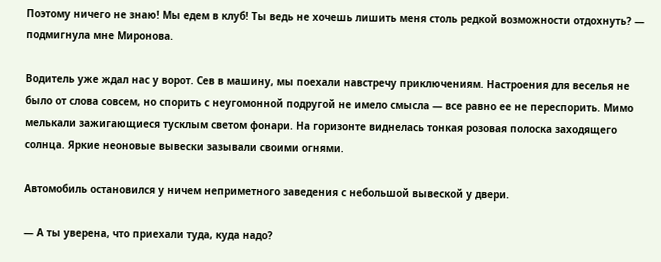Поэтому ничего не знаю! Мы едем в клуб! Ты ведь не хочешь лишить меня столь редкой возможности отдохнуть? — подмигнула мне Миронова.

Водитель уже ждал нас у ворот. Сев в машину, мы поехали навстречу приключениям. Настроения для веселья не было от слова совсем, но спорить с неугомонной подругой не имело смысла — все равно ее не переспорить. Мимо мелькали зажигающиеся тусклым светом фонари. На горизонте виднелась тонкая розовая полоска заходящего солнца. Яркие неоновые вывески зазывали своими огнями.

Автомобиль остановился у ничем неприметного заведения с небольшой вывеской у двери.

— А ты уверена, что приехали туда, куда надо?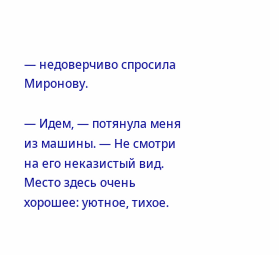— недоверчиво спросила Миронову.

— Идем, — потянула меня из машины. — Не смотри на его неказистый вид. Место здесь очень хорошее: уютное, тихое.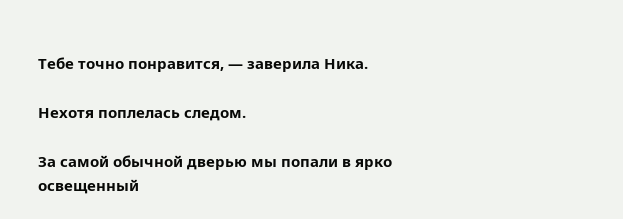Тебе точно понравится, — заверила Ника.

Нехотя поплелась следом.

За самой обычной дверью мы попали в ярко освещенный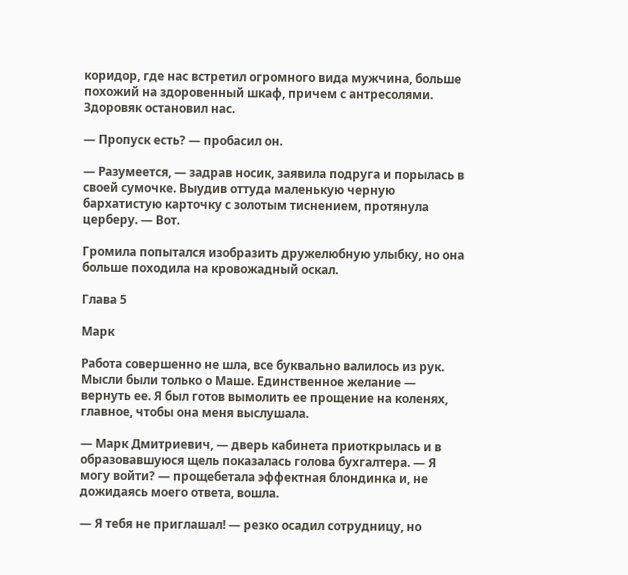коридор, где нас встретил огромного вида мужчина, больше похожий на здоровенный шкаф, причем с антресолями. Здоровяк остановил нас.

— Пропуск есть? — пробасил он.

— Разумеется, — задрав носик, заявила подруга и порылась в своей сумочке. Выудив оттуда маленькую черную бархатистую карточку с золотым тиснением, протянула церберу. — Вот.

Громила попытался изобразить дружелюбную улыбку, но она больше походила на кровожадный оскал.

Глава 5

Марк

Работа совершенно не шла, все буквально валилось из рук. Мысли были только о Маше. Единственное желание — вернуть ее. Я был готов вымолить ее прощение на коленях, главное, чтобы она меня выслушала.

— Марк Дмитриевич, — дверь кабинета приоткрылась и в образовавшуюся щель показалась голова бухгалтера. — Я могу войти? — прощебетала эффектная блондинка и, не дожидаясь моего ответа, вошла.

— Я тебя не приглашал! — резко осадил сотрудницу, но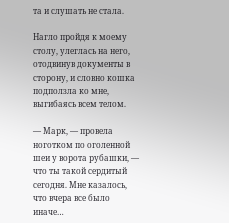та и слушать не стала.

Нагло пройдя к моему столу, улеглась на него, отодвинув документы в сторону, и словно кошка подползла ко мне, выгибаясь всем телом.

— Марк, — провела ноготком по оголенной шеи у ворота рубашки, — что ты такой сердитый сегодня. Мне казалось, что вчера все было иначе…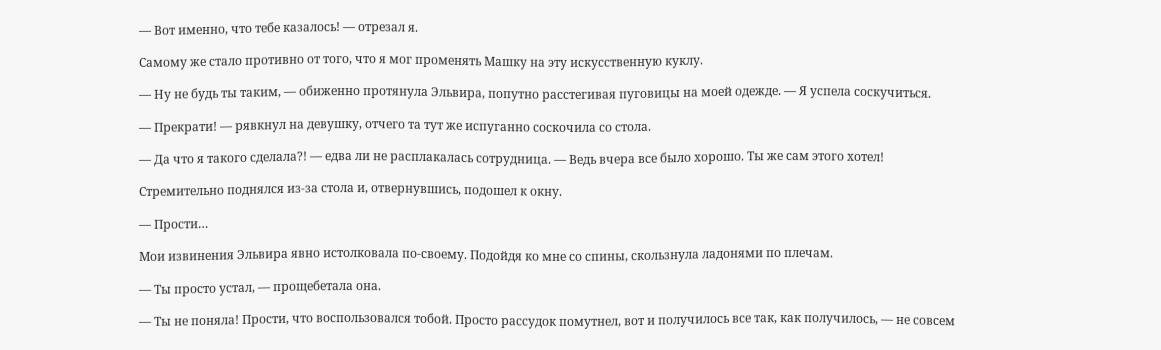— Вот именно, что тебе казалось! — отрезал я.

Самому же стало противно от того, что я мог променять Машку на эту искусственную куклу.

— Ну не будь ты таким, — обиженно протянула Эльвира, попутно расстегивая пуговицы на моей одежде. — Я успела соскучиться.

— Прекрати! — рявкнул на девушку, отчего та тут же испуганно соскочила со стола.

— Да что я такого сделала?! — едва ли не расплакалась сотрудница. — Ведь вчера все было хорошо. Ты же сам этого хотел!

Стремительно поднялся из-за стола и, отвернувшись, подошел к окну.

— Прости…

Мои извинения Эльвира явно истолковала по-своему. Подойдя ко мне со спины, скользнула ладонями по плечам.

— Ты просто устал, — прощебетала она.

— Ты не поняла! Прости, что воспользовался тобой. Просто рассудок помутнел, вот и получилось все так, как получилось, — не совсем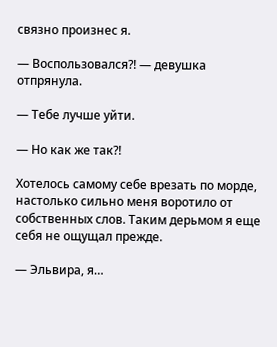связно произнес я.

— Воспользовался?! — девушка отпрянула.

— Тебе лучше уйти.

— Но как же так?!

Хотелось самому себе врезать по морде, настолько сильно меня воротило от собственных слов. Таким дерьмом я еще себя не ощущал прежде.

— Эльвира, я…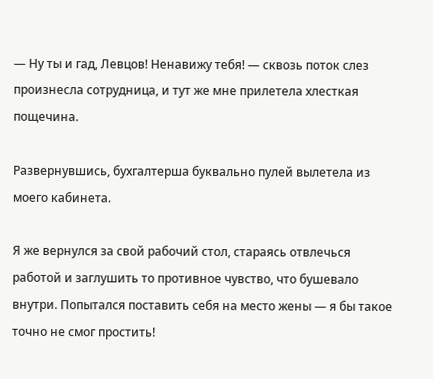— Ну ты и гад, Левцов! Ненавижу тебя! — сквозь поток слез произнесла сотрудница, и тут же мне прилетела хлесткая пощечина.

Развернувшись, бухгалтерша буквально пулей вылетела из моего кабинета.

Я же вернулся за свой рабочий стол, стараясь отвлечься работой и заглушить то противное чувство, что бушевало внутри. Попытался поставить себя на место жены — я бы такое точно не смог простить!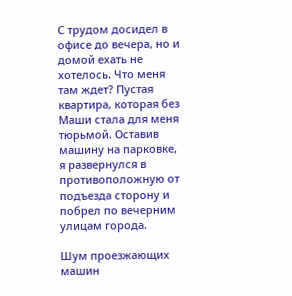С трудом досидел в офисе до вечера, но и домой ехать не хотелось. Что меня там ждет? Пустая квартира, которая без Маши стала для меня тюрьмой. Оставив машину на парковке, я развернулся в противоположную от подъезда сторону и побрел по вечерним улицам города.

Шум проезжающих машин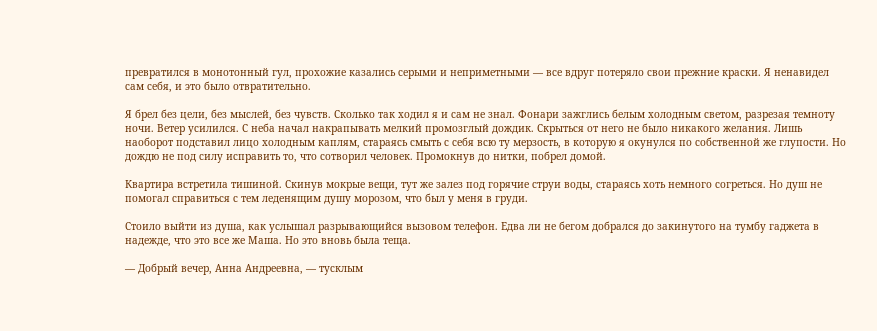превратился в монотонный гул, прохожие казались серыми и неприметными — все вдруг потеряло свои прежние краски. Я ненавидел сам себя, и это было отвратительно.

Я брел без цели, без мыслей, без чувств. Сколько так ходил я и сам не знал. Фонари зажглись белым холодным светом, разрезая темноту ночи. Ветер усилился. С неба начал накрапывать мелкий промозглый дождик. Скрыться от него не было никакого желания. Лишь наоборот подставил лицо холодным каплям, стараясь смыть с себя всю ту мерзость, в которую я окунулся по собственной же глупости. Но дождю не под силу исправить то, что сотворил человек. Промокнув до нитки, побрел домой.

Квартира встретила тишиной. Скинув мокрые вещи, тут же залез под горячие струи воды, стараясь хоть немного согреться. Но душ не помогал справиться с тем леденящим душу морозом, что был у меня в груди.

Стоило выйти из душа, как услышал разрывающийся вызовом телефон. Едва ли не бегом добрался до закинутого на тумбу гаджета в надежде, что это все же Маша. Но это вновь была теща.

— Добрый вечер, Анна Андреевна, — тусклым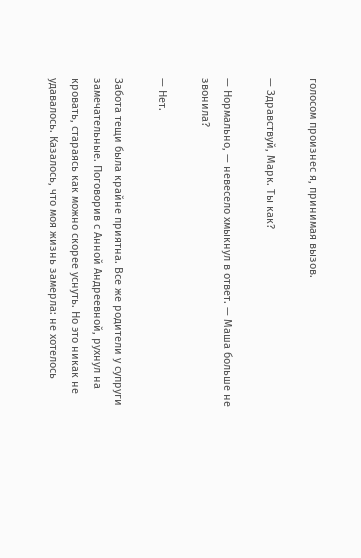голосом произнес я, принимая вызов.

— Здравствуй, Марк. Ты как?

— Нормально, — невесело хмыкнул в ответ. — Маша больше не звонила?

— Нет.

Забота тещи была крайне приятна. Все же родители у супруги замечательные. Поговорив с Анной Андреевной, рухнул на кровать, стараясь как можно скорее уснуть. Но это никак не удавалось. Казалось, что моя жизнь замерла: не хотелось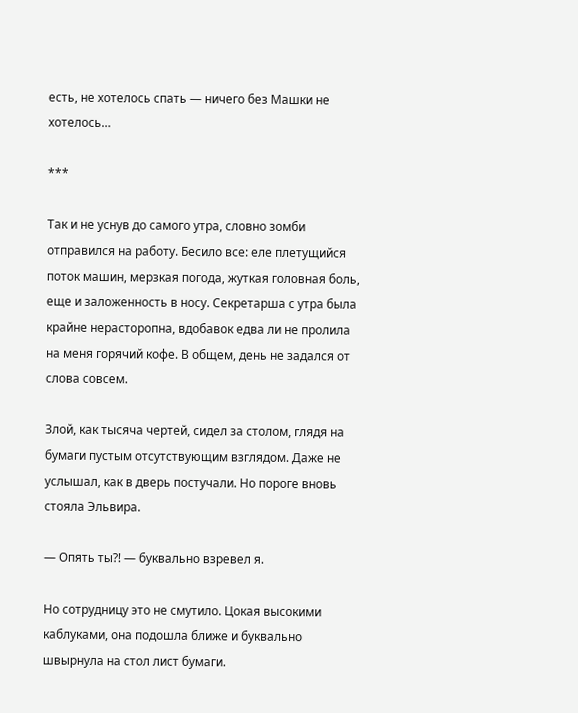есть, не хотелось спать — ничего без Машки не хотелось…

***

Так и не уснув до самого утра, словно зомби отправился на работу. Бесило все: еле плетущийся поток машин, мерзкая погода, жуткая головная боль, еще и заложенность в носу. Секретарша с утра была крайне нерасторопна, вдобавок едва ли не пролила на меня горячий кофе. В общем, день не задался от слова совсем.

Злой, как тысяча чертей, сидел за столом, глядя на бумаги пустым отсутствующим взглядом. Даже не услышал, как в дверь постучали. Но пороге вновь стояла Эльвира.

— Опять ты?! — буквально взревел я.

Но сотрудницу это не смутило. Цокая высокими каблуками, она подошла ближе и буквально швырнула на стол лист бумаги.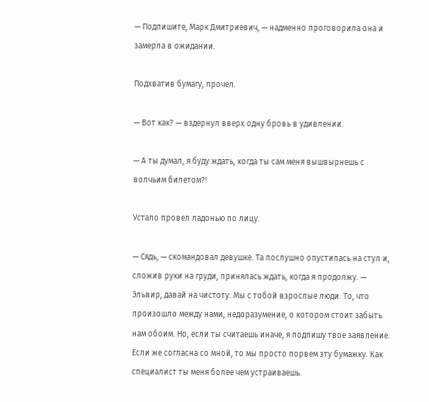— Подпишите, Марк Дмитриевич, — надменно проговорила она и замерла в ожидании.

Подхватив бумагу, прочел.

— Вот как? — вздернул вверх одну бровь в удивлении.

— А ты думал, я буду ждать, когда ты сам меня вышвырнешь с волчьим билетом?!

Устало провел ладонью по лицу.

— Сядь, — скомандовал девушке. Та послушно опустилась на стул и, сложив руки на груди, принялась ждать, когда я продолжу. — Эльвир, давай на чистоту. Мы с тобой взрослые люди. То, что произошло между нами, недоразумение, о котором стоит забыть нам обоим. Но, если ты считаешь иначе, я подпишу твое заявление. Если же согласна со мной, то мы просто порвем эту бумажку. Как специалист ты меня более чем устраиваешь.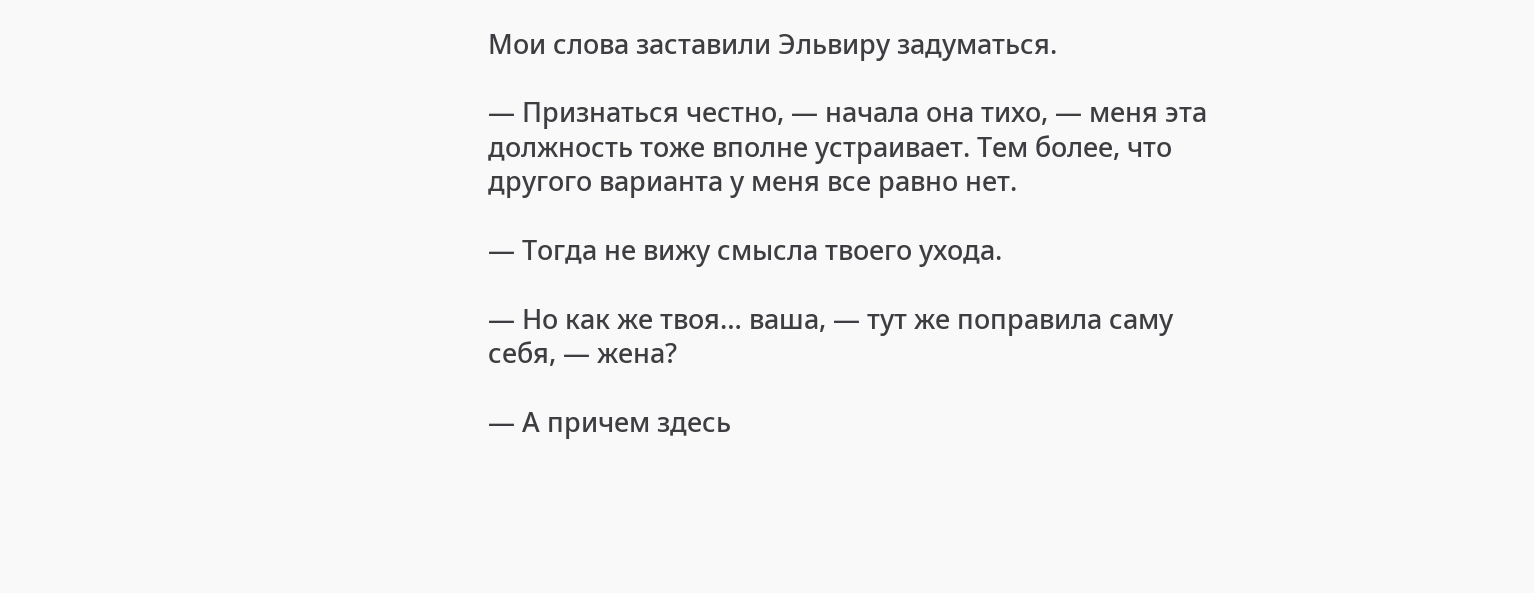Мои слова заставили Эльвиру задуматься.

— Признаться честно, — начала она тихо, — меня эта должность тоже вполне устраивает. Тем более, что другого варианта у меня все равно нет.

— Тогда не вижу смысла твоего ухода.

— Но как же твоя… ваша, — тут же поправила саму себя, — жена?

— А причем здесь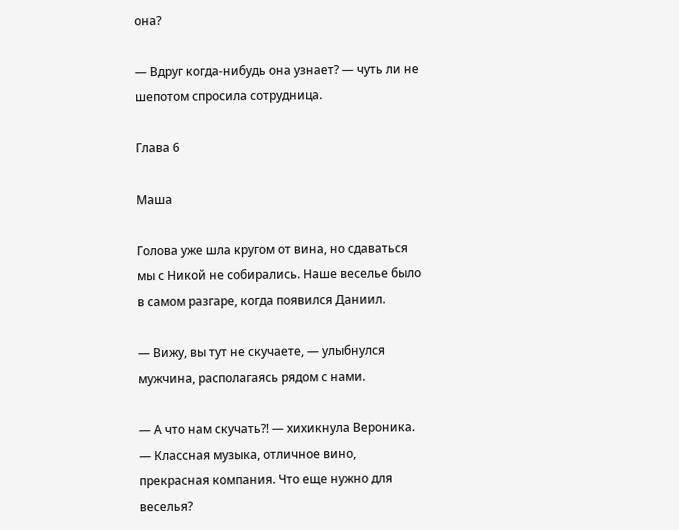она?

— Вдруг когда-нибудь она узнает? — чуть ли не шепотом спросила сотрудница.

Глава 6

Маша

Голова уже шла кругом от вина, но сдаваться мы с Никой не собирались. Наше веселье было в самом разгаре, когда появился Даниил.

— Вижу, вы тут не скучаете, — улыбнулся мужчина, располагаясь рядом с нами.

— А что нам скучать?! — хихикнула Вероника. — Классная музыка, отличное вино, прекрасная компания. Что еще нужно для веселья?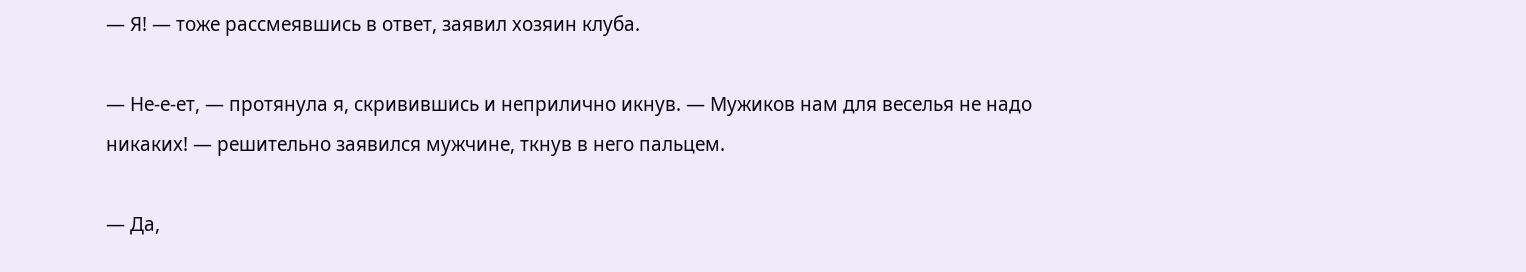— Я! — тоже рассмеявшись в ответ, заявил хозяин клуба.

— Не-е-ет, — протянула я, скривившись и неприлично икнув. — Мужиков нам для веселья не надо никаких! — решительно заявился мужчине, ткнув в него пальцем.

— Да,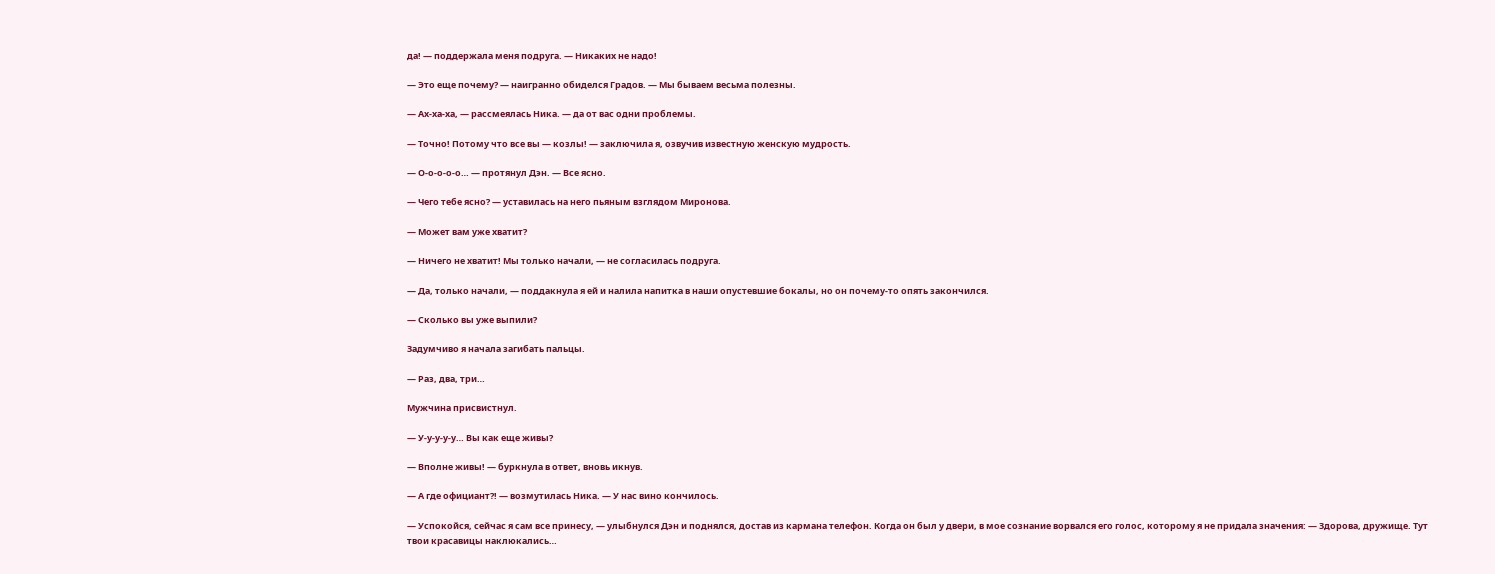да! — поддержала меня подруга. — Никаких не надо!

— Это еще почему? — наигранно обиделся Градов. — Мы бываем весьма полезны.

— Ах-ха-ха, — рассмеялась Ника. — да от вас одни проблемы.

— Точно! Потому что все вы — козлы! — заключила я, озвучив известную женскую мудрость.

— О-о-о-о-о… — протянул Дэн. — Все ясно.

— Чего тебе ясно? — уставилась на него пьяным взглядом Миронова.

— Может вам уже хватит?

— Ничего не хватит! Мы только начали, — не согласилась подруга.

— Да, только начали, — поддакнула я ей и налила напитка в наши опустевшие бокалы, но он почему-то опять закончился.

— Сколько вы уже выпили?

Задумчиво я начала загибать пальцы.

— Раз, два, три…

Мужчина присвистнул.

— У-у-у-у-у… Вы как еще живы?

— Вполне живы! — буркнула в ответ, вновь икнув.

— А где официант?! — возмутилась Ника. — У нас вино кончилось.

— Успокойся, сейчас я сам все принесу, — улыбнулся Дэн и поднялся, достав из кармана телефон. Когда он был у двери, в мое сознание ворвался его голос, которому я не придала значения: — Здорова, дружище. Тут твои красавицы наклюкались…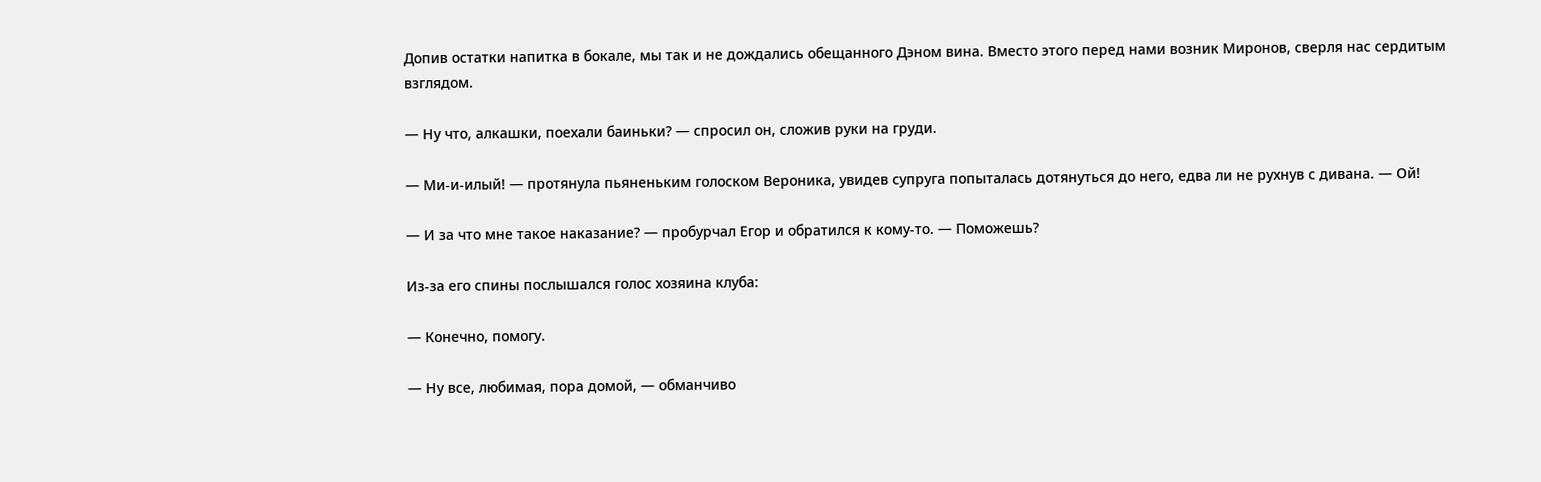Допив остатки напитка в бокале, мы так и не дождались обещанного Дэном вина. Вместо этого перед нами возник Миронов, сверля нас сердитым взглядом.

— Ну что, алкашки, поехали баиньки? — спросил он, сложив руки на груди.

— Ми-и-илый! — протянула пьяненьким голоском Вероника, увидев супруга попыталась дотянуться до него, едва ли не рухнув с дивана. — Ой!

— И за что мне такое наказание? — пробурчал Егор и обратился к кому-то. — Поможешь?

Из-за его спины послышался голос хозяина клуба:

— Конечно, помогу.

— Ну все, любимая, пора домой, — обманчиво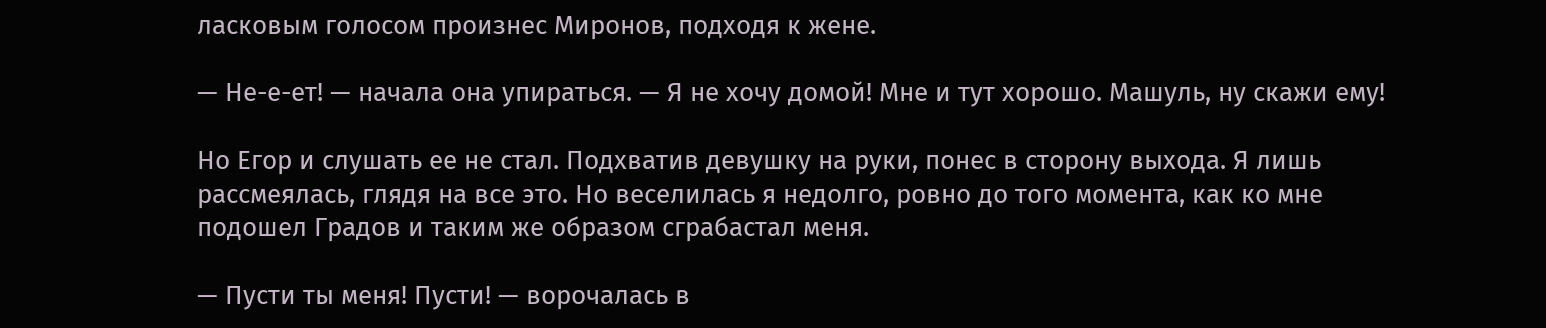ласковым голосом произнес Миронов, подходя к жене.

— Не-е-ет! — начала она упираться. — Я не хочу домой! Мне и тут хорошо. Машуль, ну скажи ему!

Но Егор и слушать ее не стал. Подхватив девушку на руки, понес в сторону выхода. Я лишь рассмеялась, глядя на все это. Но веселилась я недолго, ровно до того момента, как ко мне подошел Градов и таким же образом сграбастал меня.

— Пусти ты меня! Пусти! — ворочалась в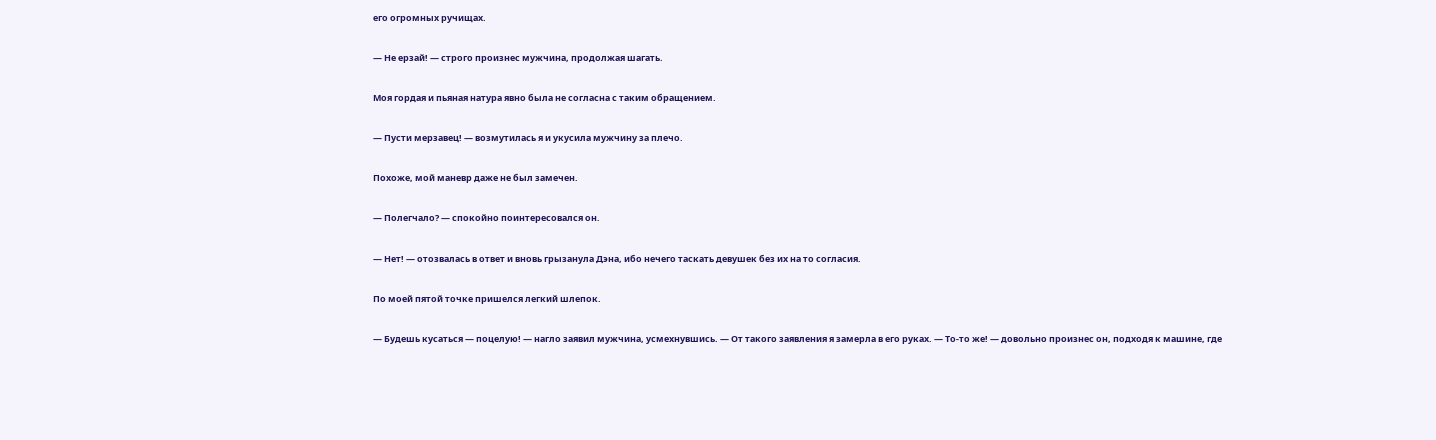его огромных ручищах.

— Не ерзай! — строго произнес мужчина, продолжая шагать.

Моя гордая и пьяная натура явно была не согласна с таким обращением.

— Пусти мерзавец! — возмутилась я и укусила мужчину за плечо.

Похоже, мой маневр даже не был замечен.

— Полегчало? — спокойно поинтересовался он.

— Нет! — отозвалась в ответ и вновь грызанула Дэна, ибо нечего таскать девушек без их на то согласия.

По моей пятой точке пришелся легкий шлепок.

— Будешь кусаться — поцелую! — нагло заявил мужчина, усмехнувшись. — От такого заявления я замерла в его руках. — То-то же! — довольно произнес он, подходя к машине, где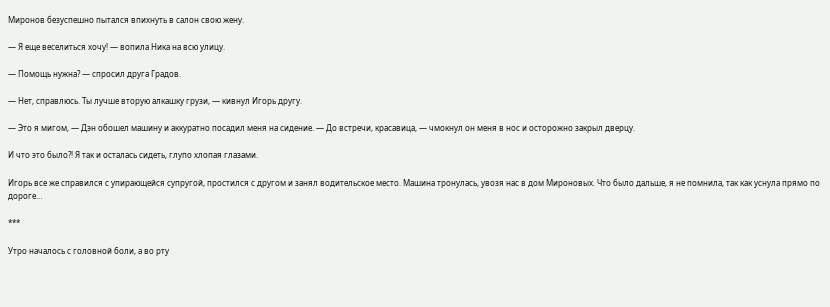Миронов безуспешно пытался впихнуть в салон свою жену.

— Я еще веселиться хочу! — вопила Ника на всю улицу.

— Помощь нужна? — спросил друга Градов.

— Нет, справлюсь. Ты лучше вторую алкашку грузи, — кивнул Игорь другу.

— Это я мигом, — Дэн обошел машину и аккуратно посадил меня на сидение. — До встречи, красавица, — чмокнул он меня в нос и осторожно закрыл дверцу.

И что это было?! Я так и осталась сидеть, глупо хлопая глазами.

Игорь все же справился с упирающейся супругой, простился с другом и занял водительское место. Машина тронулась, увозя нас в дом Мироновых. Что было дальше, я не помнила, так как уснула прямо по дороге…

***

Утро началось с головной боли, а во рту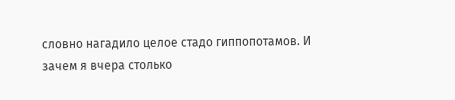словно нагадило целое стадо гиппопотамов. И зачем я вчера столько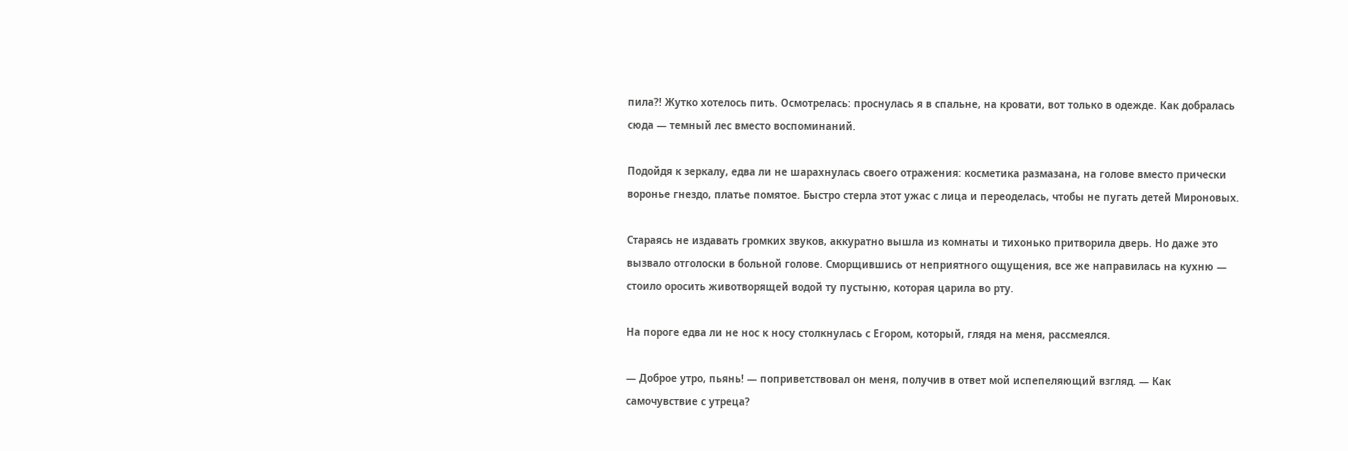пила?! Жутко хотелось пить. Осмотрелась: проснулась я в спальне, на кровати, вот только в одежде. Как добралась сюда — темный лес вместо воспоминаний.

Подойдя к зеркалу, едва ли не шарахнулась своего отражения: косметика размазана, на голове вместо прически воронье гнездо, платье помятое. Быстро стерла этот ужас с лица и переоделась, чтобы не пугать детей Мироновых.

Стараясь не издавать громких звуков, аккуратно вышла из комнаты и тихонько притворила дверь. Но даже это вызвало отголоски в больной голове. Сморщившись от неприятного ощущения, все же направилась на кухню — стоило оросить животворящей водой ту пустыню, которая царила во рту.

На пороге едва ли не нос к носу столкнулась с Егором, который, глядя на меня, рассмеялся.

— Доброе утро, пьянь! — поприветствовал он меня, получив в ответ мой испепеляющий взгляд. — Как самочувствие с утреца?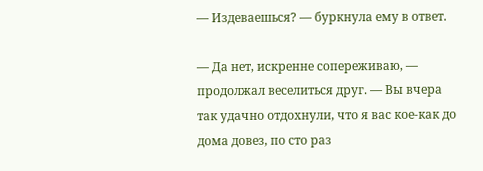— Издеваешься? — буркнула ему в ответ.

— Да нет, искренне сопереживаю, — продолжал веселиться друг. — Вы вчера так удачно отдохнули, что я вас кое-как до дома довез, по сто раз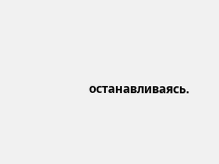останавливаясь.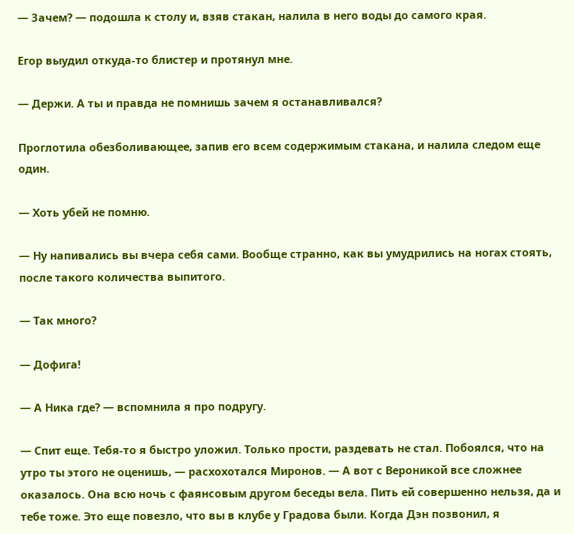— Зачем? — подошла к столу и, взяв стакан, налила в него воды до самого края.

Егор выудил откуда-то блистер и протянул мне.

— Держи. А ты и правда не помнишь зачем я останавливался?

Проглотила обезболивающее, запив его всем содержимым стакана, и налила следом еще один.

— Хоть убей не помню.

— Ну напивались вы вчера себя сами. Вообще странно, как вы умудрились на ногах стоять, после такого количества выпитого.

— Так много?

— Дофига!

— А Ника где? — вспомнила я про подругу.

— Спит еще. Тебя-то я быстро уложил. Только прости, раздевать не стал. Побоялся, что на утро ты этого не оценишь, — расхохотался Миронов. — А вот с Вероникой все сложнее оказалось. Она всю ночь с фаянсовым другом беседы вела. Пить ей совершенно нельзя, да и тебе тоже. Это еще повезло, что вы в клубе у Градова были. Когда Дэн позвонил, я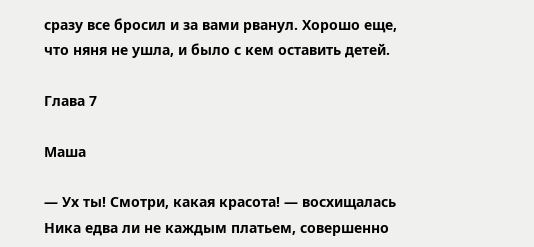сразу все бросил и за вами рванул. Хорошо еще, что няня не ушла, и было с кем оставить детей.

Глава 7

Маша

— Ух ты! Смотри, какая красота! — восхищалась Ника едва ли не каждым платьем, совершенно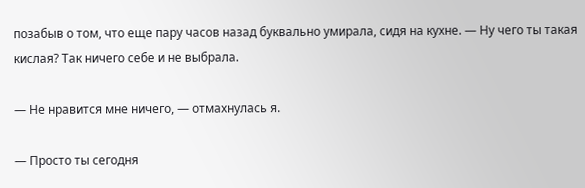позабыв о том, что еще пару часов назад буквально умирала, сидя на кухне. — Ну чего ты такая кислая? Так ничего себе и не выбрала.

— Не нравится мне ничего, — отмахнулась я.

— Просто ты сегодня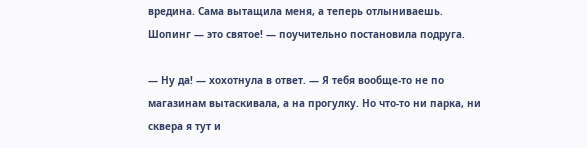вредина. Сама вытащила меня, а теперь отлыниваешь. Шопинг — это святое! — поучительно постановила подруга.

— Ну да! — хохотнула в ответ. — Я тебя вообще-то не по магазинам вытаскивала, а на прогулку. Но что-то ни парка, ни сквера я тут и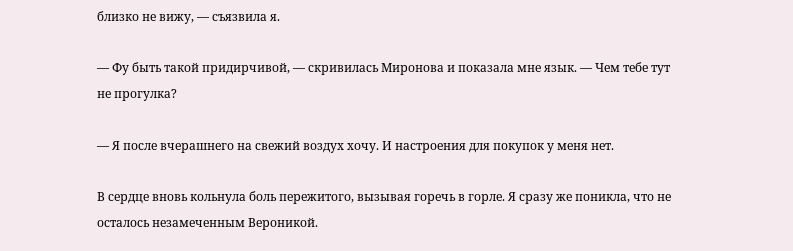близко не вижу, — съязвила я.

— Фу быть такой придирчивой, — скривилась Миронова и показала мне язык. — Чем тебе тут не прогулка?

— Я после вчерашнего на свежий воздух хочу. И настроения для покупок у меня нет.

В сердце вновь кольнула боль пережитого, вызывая горечь в горле. Я сразу же поникла, что не осталось незамеченным Вероникой.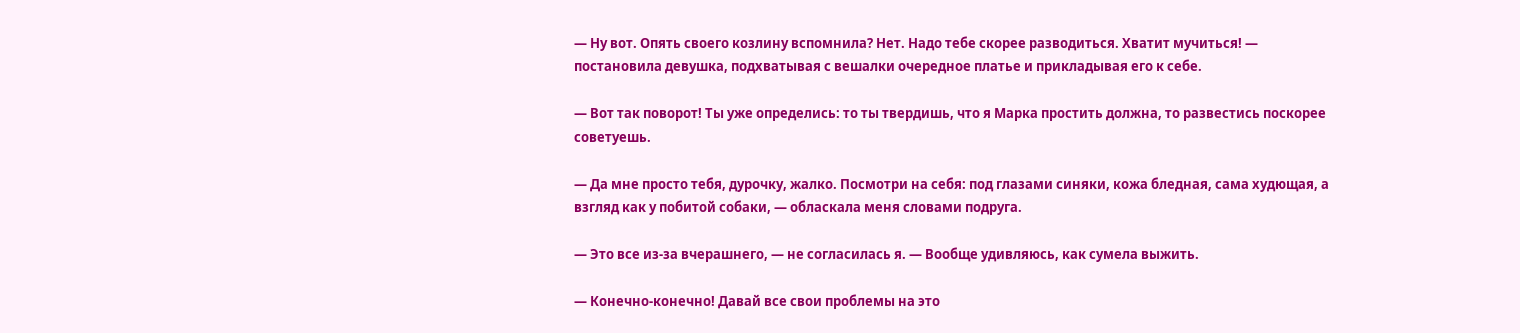— Ну вот. Опять своего козлину вспомнила? Нет. Надо тебе скорее разводиться. Хватит мучиться! — постановила девушка, подхватывая с вешалки очередное платье и прикладывая его к себе.

— Вот так поворот! Ты уже определись: то ты твердишь, что я Марка простить должна, то развестись поскорее советуешь.

— Да мне просто тебя, дурочку, жалко. Посмотри на себя: под глазами синяки, кожа бледная, сама худющая, а взгляд как у побитой собаки, — обласкала меня словами подруга.

— Это все из-за вчерашнего, — не согласилась я. — Вообще удивляюсь, как сумела выжить.

— Конечно-конечно! Давай все свои проблемы на это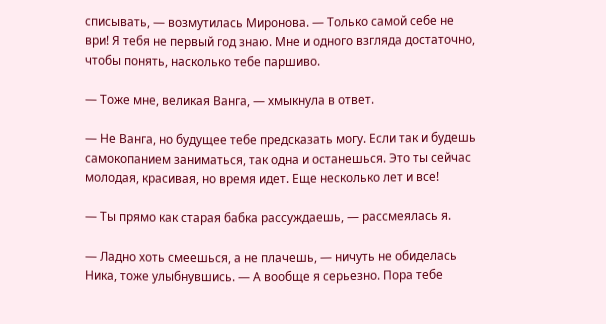списывать, — возмутилась Миронова. — Только самой себе не ври! Я тебя не первый год знаю. Мне и одного взгляда достаточно, чтобы понять, насколько тебе паршиво.

— Тоже мне, великая Ванга, — хмыкнула в ответ.

— Не Ванга, но будущее тебе предсказать могу. Если так и будешь самокопанием заниматься, так одна и останешься. Это ты сейчас молодая, красивая, но время идет. Еще несколько лет и все!

— Ты прямо как старая бабка рассуждаешь, — рассмеялась я.

— Ладно хоть смеешься, а не плачешь, — ничуть не обиделась Ника, тоже улыбнувшись. — А вообще я серьезно. Пора тебе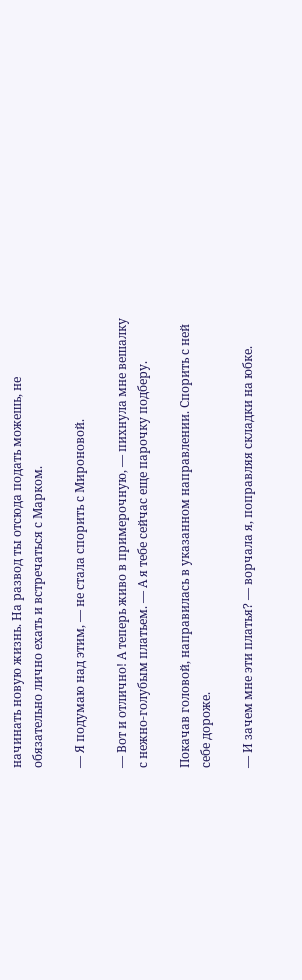начинать новую жизнь. На развод ты отсюда подать можешь, не обязательно лично ехать и встречаться с Марком.

— Я подумаю над этим, — не стала спорить с Мироновой.

— Вот и отлично! А теперь живо в примерочную, — пихнула мне вешалку с нежно-голубым платьем. — А я тебе сейчас еще парочку подберу.

Покачав головой, направилась в указанном направлении. Спорить с ней себе дороже.

— И зачем мне эти платья? — ворчала я, поправляя складки на юбке.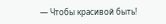— Чтобы красивой быть!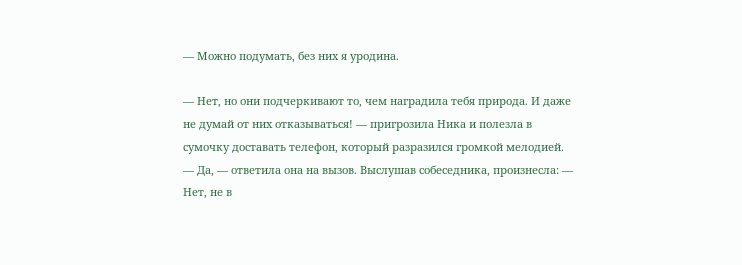— Можно подумать, без них я уродина.

— Нет, но они подчеркивают то, чем наградила тебя природа. И даже не думай от них отказываться! — пригрозила Ника и полезла в сумочку доставать телефон, который разразился громкой мелодией. — Да, — ответила она на вызов. Выслушав собеседника, произнесла: — Нет, не в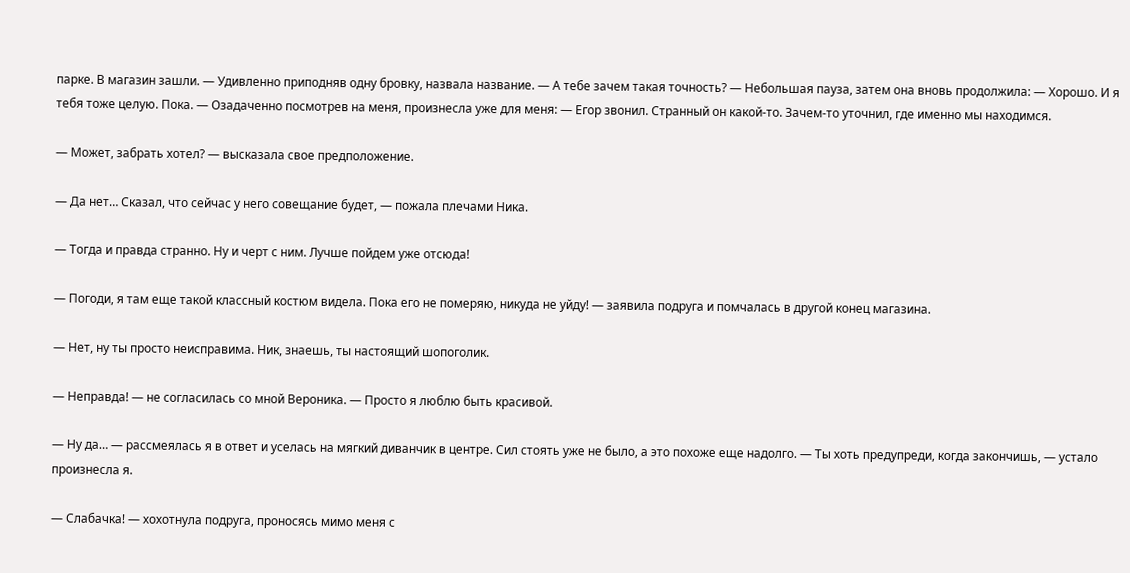парке. В магазин зашли. — Удивленно приподняв одну бровку, назвала название. — А тебе зачем такая точность? — Небольшая пауза, затем она вновь продолжила: — Хорошо. И я тебя тоже целую. Пока. — Озадаченно посмотрев на меня, произнесла уже для меня: — Егор звонил. Странный он какой-то. Зачем-то уточнил, где именно мы находимся.

— Может, забрать хотел? — высказала свое предположение.

— Да нет… Сказал, что сейчас у него совещание будет, — пожала плечами Ника.

— Тогда и правда странно. Ну и черт с ним. Лучше пойдем уже отсюда!

— Погоди, я там еще такой классный костюм видела. Пока его не померяю, никуда не уйду! — заявила подруга и помчалась в другой конец магазина.

— Нет, ну ты просто неисправима. Ник, знаешь, ты настоящий шопоголик.

— Неправда! — не согласилась со мной Вероника. — Просто я люблю быть красивой.

— Ну да… — рассмеялась я в ответ и уселась на мягкий диванчик в центре. Сил стоять уже не было, а это похоже еще надолго. — Ты хоть предупреди, когда закончишь, — устало произнесла я.

— Слабачка! — хохотнула подруга, проносясь мимо меня с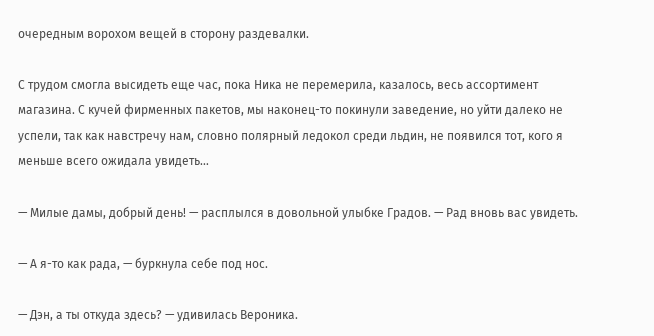очередным ворохом вещей в сторону раздевалки.

С трудом смогла высидеть еще час, пока Ника не перемерила, казалось, весь ассортимент магазина. С кучей фирменных пакетов, мы наконец-то покинули заведение, но уйти далеко не успели, так как навстречу нам, словно полярный ледокол среди льдин, не появился тот, кого я меньше всего ожидала увидеть…

— Милые дамы, добрый день! — расплылся в довольной улыбке Градов. — Рад вновь вас увидеть.

— А я-то как рада, — буркнула себе под нос.

— Дэн, а ты откуда здесь? — удивилась Вероника.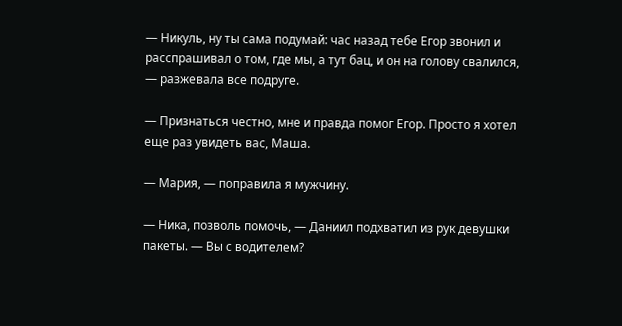— Никуль, ну ты сама подумай: час назад тебе Егор звонил и расспрашивал о том, где мы, а тут бац, и он на голову свалился, — разжевала все подруге.

— Признаться честно, мне и правда помог Егор. Просто я хотел еще раз увидеть вас, Маша.

— Мария, — поправила я мужчину.

— Ника, позволь помочь, — Даниил подхватил из рук девушки пакеты. — Вы с водителем?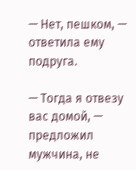— Нет, пешком, — ответила ему подруга.

— Тогда я отвезу вас домой, — предложил мужчина, не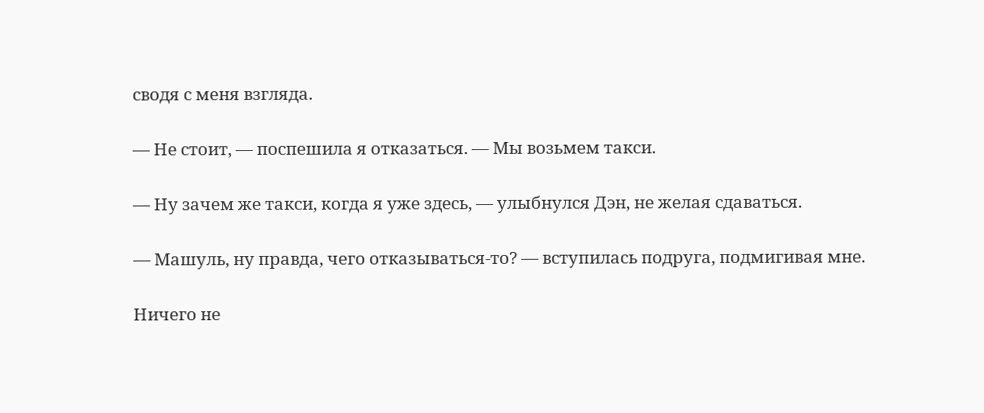сводя с меня взгляда.

— Не стоит, — поспешила я отказаться. — Мы возьмем такси.

— Ну зачем же такси, когда я уже здесь, — улыбнулся Дэн, не желая сдаваться.

— Машуль, ну правда, чего отказываться-то? — вступилась подруга, подмигивая мне.

Ничего не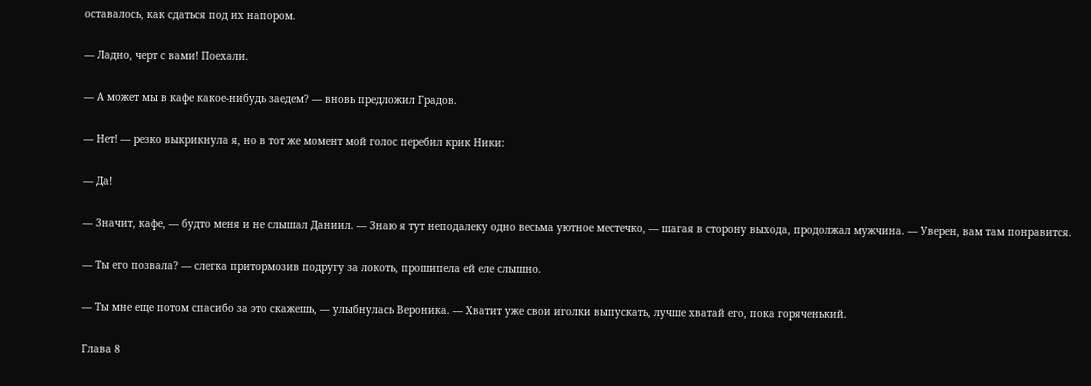оставалось, как сдаться под их напором.

— Ладно, черт с вами! Поехали.

— А может мы в кафе какое-нибудь заедем? — вновь предложил Градов.

— Нет! — резко выкрикнула я, но в тот же момент мой голос перебил крик Ники:

— Да!

— Значит, кафе, — будто меня и не слышал Даниил. — Знаю я тут неподалеку одно весьма уютное местечко, — шагая в сторону выхода, продолжал мужчина. — Уверен, вам там понравится.

— Ты его позвала? — слегка притормозив подругу за локоть, прошипела ей еле слышно.

— Ты мне еще потом спасибо за это скажешь, — улыбнулась Вероника. — Хватит уже свои иголки выпускать, лучше хватай его, пока горяченький.

Глава 8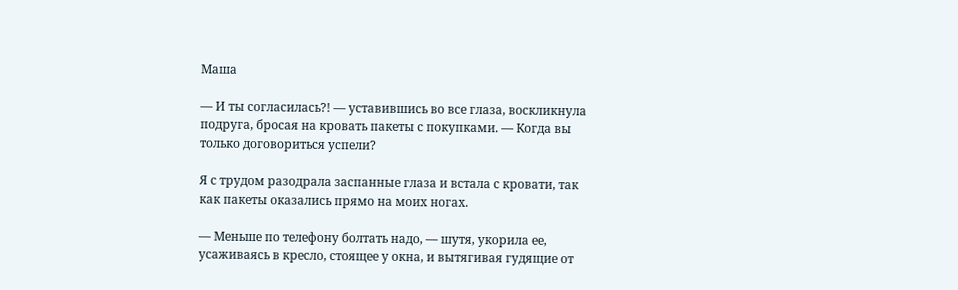Маша

— И ты согласилась?! — уставившись во все глаза, воскликнула подруга, бросая на кровать пакеты с покупками. — Когда вы только договориться успели?

Я с трудом разодрала заспанные глаза и встала с кровати, так как пакеты оказались прямо на моих ногах.

— Меньше по телефону болтать надо, — шутя, укорила ее, усаживаясь в кресло, стоящее у окна, и вытягивая гудящие от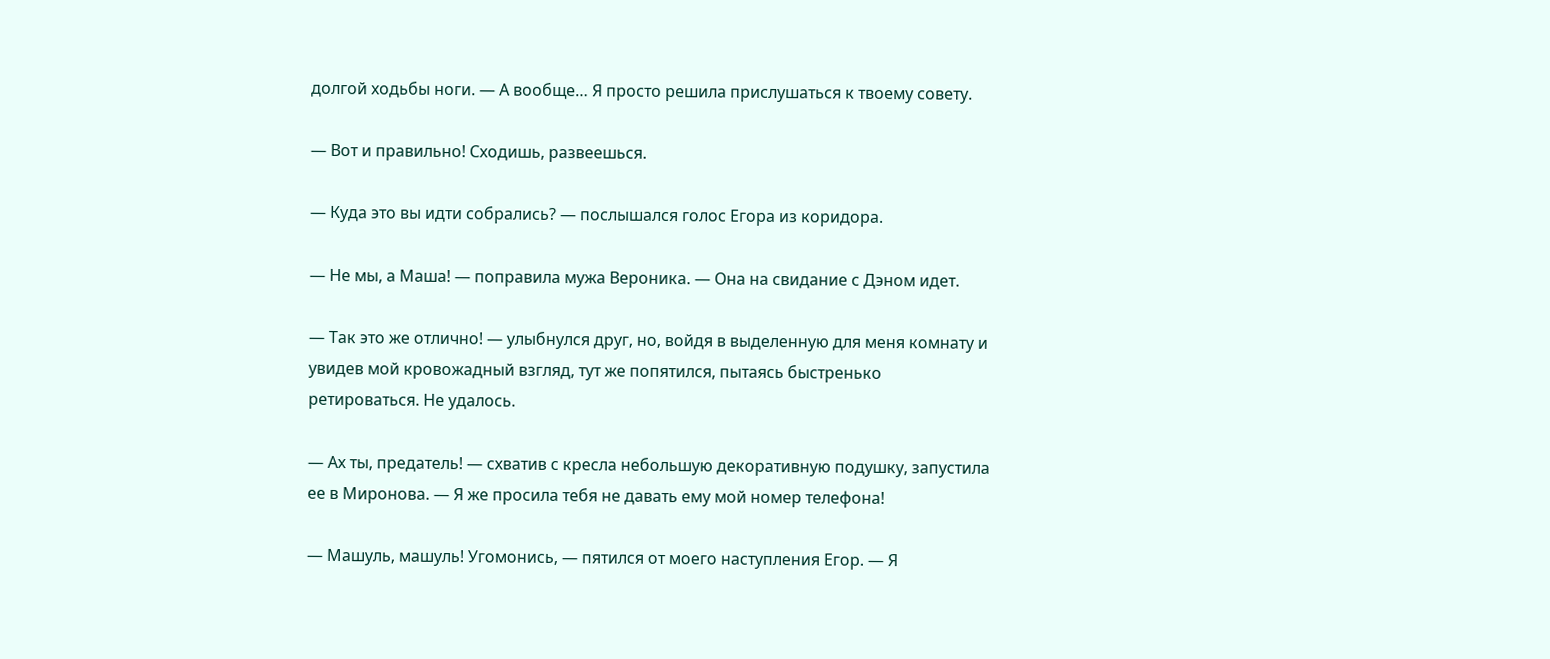долгой ходьбы ноги. — А вообще… Я просто решила прислушаться к твоему совету.

— Вот и правильно! Сходишь, развеешься.

— Куда это вы идти собрались? — послышался голос Егора из коридора.

— Не мы, а Маша! — поправила мужа Вероника. — Она на свидание с Дэном идет.

— Так это же отлично! — улыбнулся друг, но, войдя в выделенную для меня комнату и увидев мой кровожадный взгляд, тут же попятился, пытаясь быстренько ретироваться. Не удалось.

— Ах ты, предатель! — схватив с кресла небольшую декоративную подушку, запустила ее в Миронова. — Я же просила тебя не давать ему мой номер телефона!

— Машуль, машуль! Угомонись, — пятился от моего наступления Егор. — Я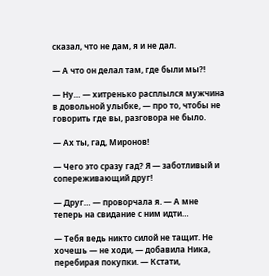сказал, что не дам, я и не дал.

— А что он делал там, где были мы?!

— Ну… — хитренько расплылся мужчина в довольной улыбке, — про то, чтобы не говорить где вы, разговора не было.

— Ах ты, гад, Миронов!

— Чего это сразу гад? Я — заботливый и сопереживающий друг!

— Друг… — проворчала я. — А мне теперь на свидание с ним идти…

— Тебя ведь никто силой не тащит. Не хочешь — не ходи, — добавила Ника, перебирая покупки. — Кстати,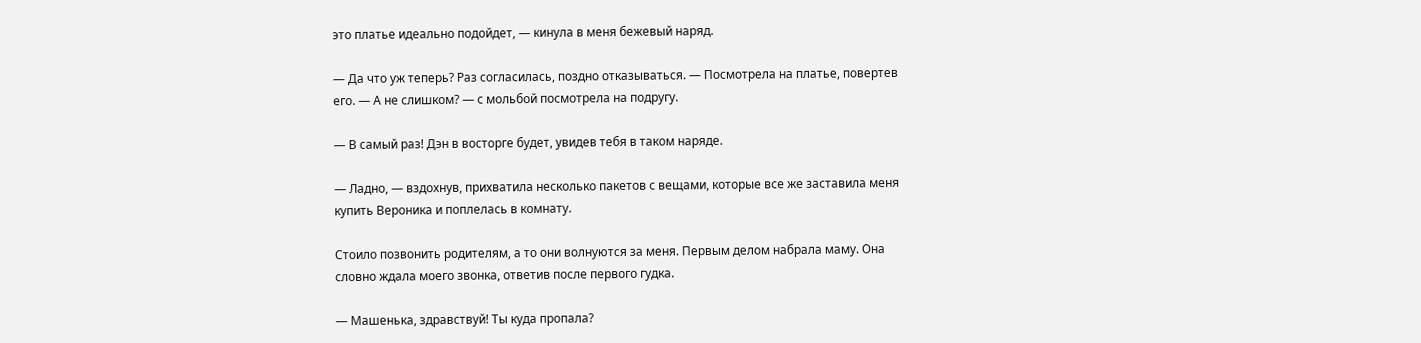это платье идеально подойдет, — кинула в меня бежевый наряд.

— Да что уж теперь? Раз согласилась, поздно отказываться. — Посмотрела на платье, повертев его. — А не слишком? — с мольбой посмотрела на подругу.

— В самый раз! Дэн в восторге будет, увидев тебя в таком наряде.

— Ладно, — вздохнув, прихватила несколько пакетов с вещами, которые все же заставила меня купить Вероника и поплелась в комнату.

Стоило позвонить родителям, а то они волнуются за меня. Первым делом набрала маму. Она словно ждала моего звонка, ответив после первого гудка.

— Машенька, здравствуй! Ты куда пропала?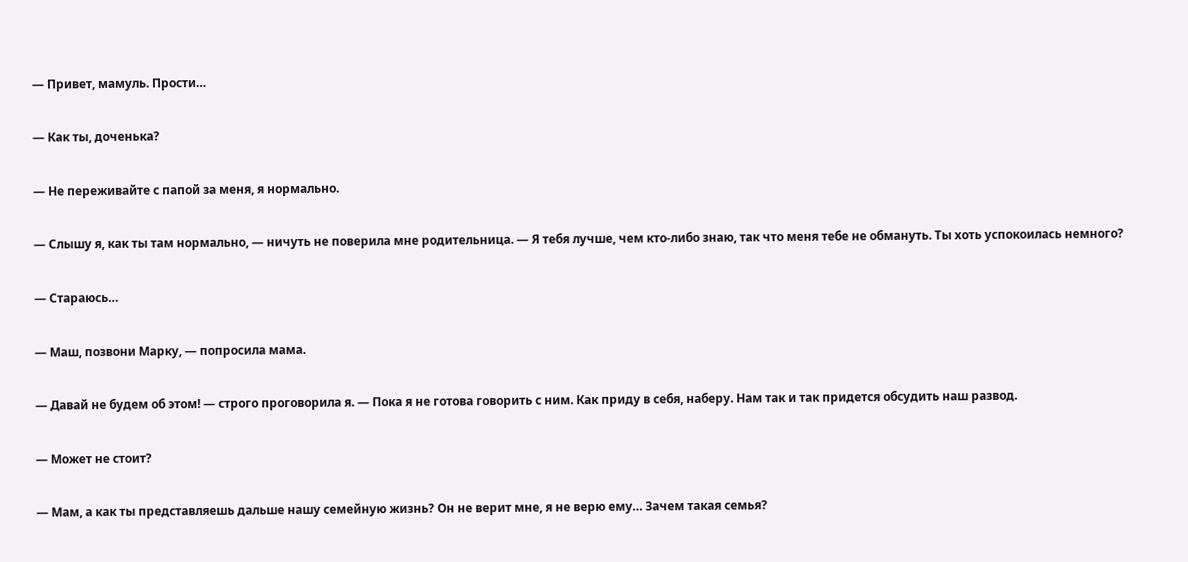— Привет, мамуль. Прости…

— Как ты, доченька?

— Не переживайте с папой за меня, я нормально.

— Слышу я, как ты там нормально, — ничуть не поверила мне родительница. — Я тебя лучше, чем кто-либо знаю, так что меня тебе не обмануть. Ты хоть успокоилась немного?

— Стараюсь…

— Маш, позвони Марку, — попросила мама.

— Давай не будем об этом! — строго проговорила я. — Пока я не готова говорить с ним. Как приду в себя, наберу. Нам так и так придется обсудить наш развод.

— Может не стоит?

— Мам, а как ты представляешь дальше нашу семейную жизнь? Он не верит мне, я не верю ему… Зачем такая семья?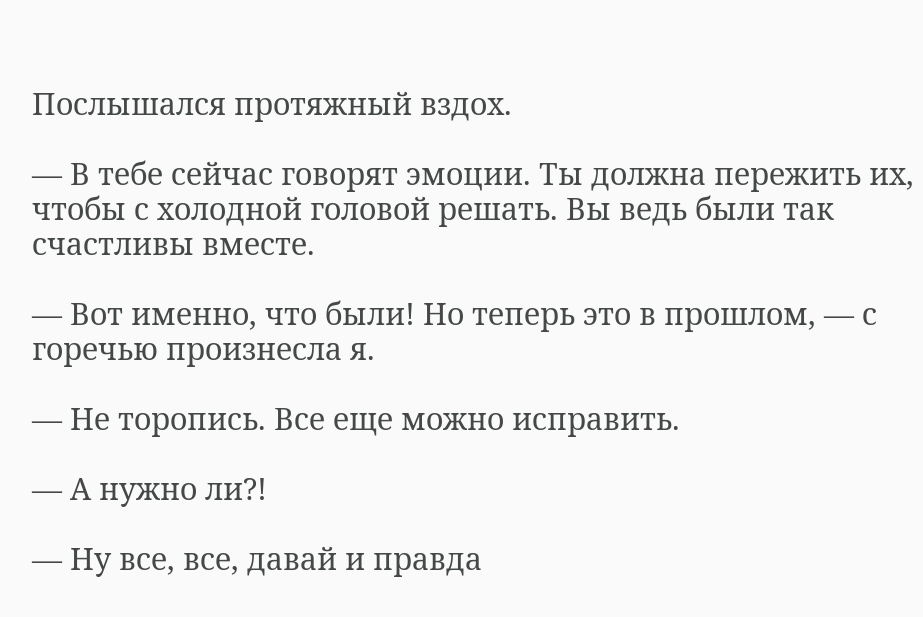Послышался протяжный вздох.

— В тебе сейчас говорят эмоции. Ты должна пережить их, чтобы с холодной головой решать. Вы ведь были так счастливы вместе.

— Вот именно, что были! Но теперь это в прошлом, — с горечью произнесла я.

— Не торопись. Все еще можно исправить.

— А нужно ли?!

— Ну все, все, давай и правда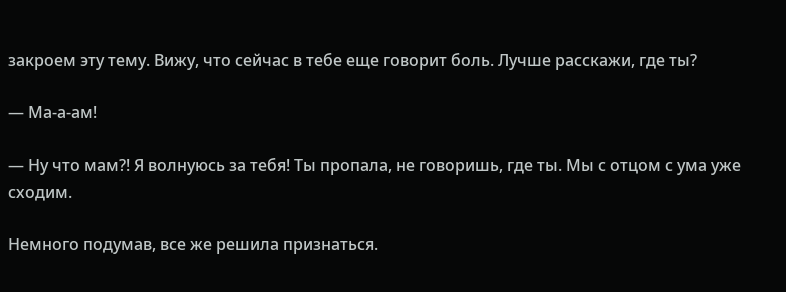закроем эту тему. Вижу, что сейчас в тебе еще говорит боль. Лучше расскажи, где ты?

— Ма-а-ам!

— Ну что мам?! Я волнуюсь за тебя! Ты пропала, не говоришь, где ты. Мы с отцом с ума уже сходим.

Немного подумав, все же решила признаться.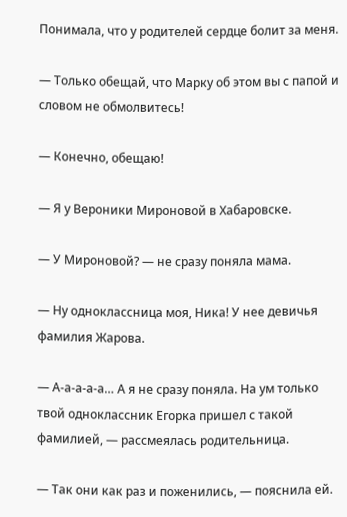Понимала, что у родителей сердце болит за меня.

— Только обещай, что Марку об этом вы с папой и словом не обмолвитесь!

— Конечно, обещаю!

— Я у Вероники Мироновой в Хабаровске.

— У Мироновой? — не сразу поняла мама.

— Ну одноклассница моя, Ника! У нее девичья фамилия Жарова.

— А-а-а-а-а… А я не сразу поняла. На ум только твой одноклассник Егорка пришел с такой фамилией, — рассмеялась родительница.

— Так они как раз и поженились, — пояснила ей.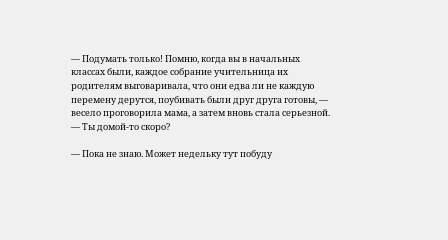— Подумать только! Помню, когда вы в начальных классах были, каждое собрание учительница их родителям выговаривала, что они едва ли не каждую перемену дерутся, поубивать были друг друга готовы, — весело проговорила мама, а затем вновь стала серьезной. — Ты домой-то скоро?

— Пока не знаю. Может недельку тут побуду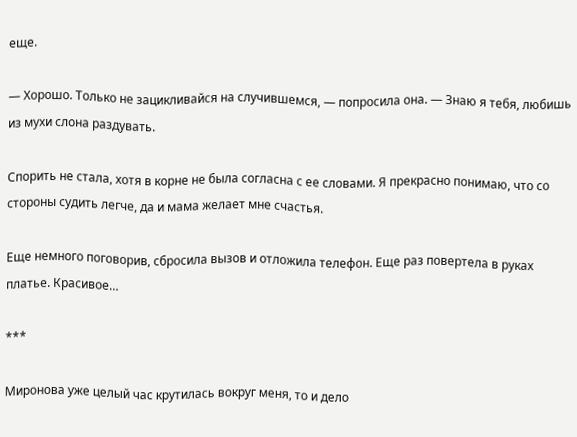еще.

— Хорошо. Только не зацикливайся на случившемся, — попросила она. — Знаю я тебя, любишь из мухи слона раздувать.

Спорить не стала, хотя в корне не была согласна с ее словами. Я прекрасно понимаю, что со стороны судить легче, да и мама желает мне счастья.

Еще немного поговорив, сбросила вызов и отложила телефон. Еще раз повертела в руках платье. Красивое…

***

Миронова уже целый час крутилась вокруг меня, то и дело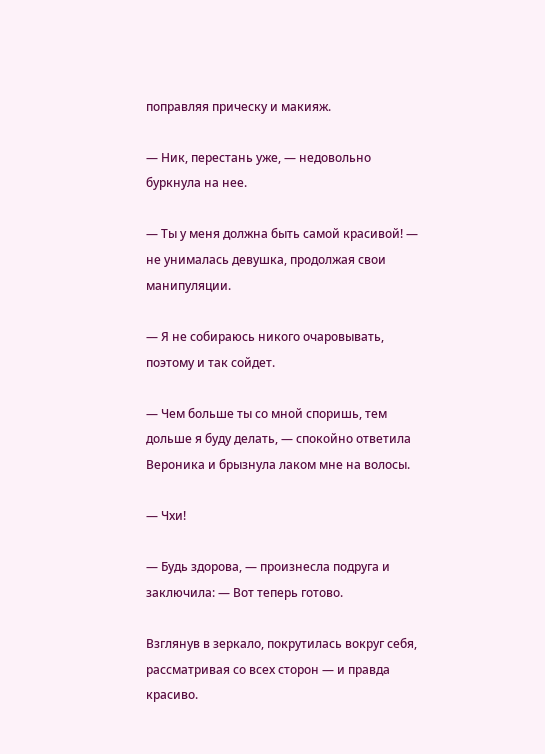поправляя прическу и макияж.

— Ник, перестань уже, — недовольно буркнула на нее.

— Ты у меня должна быть самой красивой! — не унималась девушка, продолжая свои манипуляции.

— Я не собираюсь никого очаровывать, поэтому и так сойдет.

— Чем больше ты со мной споришь, тем дольше я буду делать, — спокойно ответила Вероника и брызнула лаком мне на волосы.

— Чхи!

— Будь здорова, — произнесла подруга и заключила: — Вот теперь готово.

Взглянув в зеркало, покрутилась вокруг себя, рассматривая со всех сторон — и правда красиво.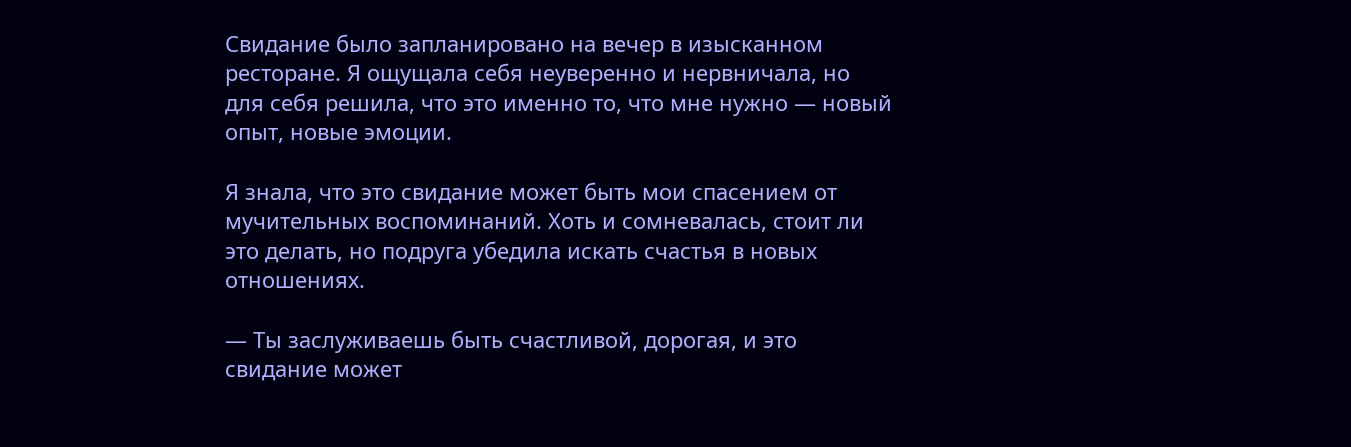Свидание было запланировано на вечер в изысканном ресторане. Я ощущала себя неуверенно и нервничала, но для себя решила, что это именно то, что мне нужно — новый опыт, новые эмоции.

Я знала, что это свидание может быть мои спасением от мучительных воспоминаний. Хоть и сомневалась, стоит ли это делать, но подруга убедила искать счастья в новых отношениях.

— Ты заслуживаешь быть счастливой, дорогая, и это свидание может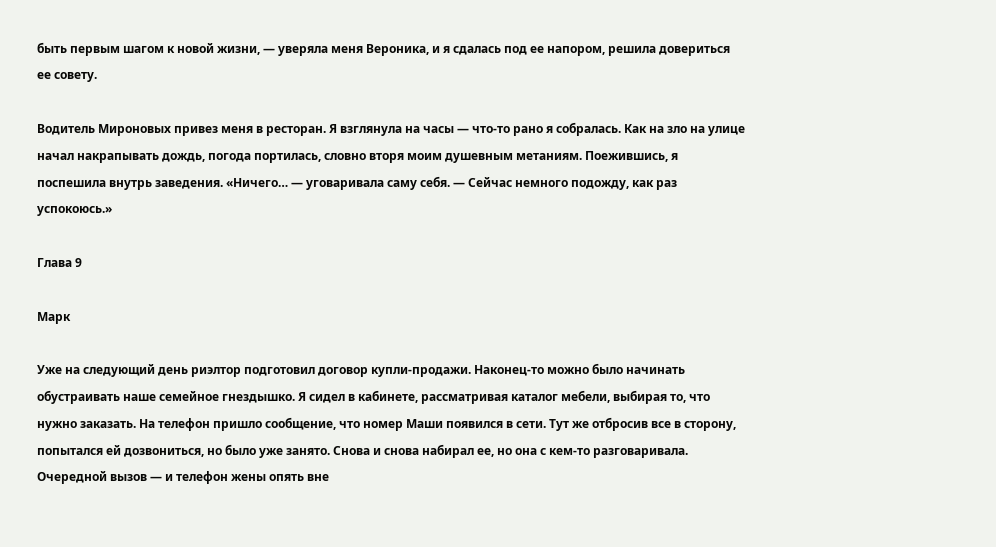быть первым шагом к новой жизни, — уверяла меня Вероника, и я сдалась под ее напором, решила довериться ее совету.

Водитель Мироновых привез меня в ресторан. Я взглянула на часы — что-то рано я собралась. Как на зло на улице начал накрапывать дождь, погода портилась, словно вторя моим душевным метаниям. Поежившись, я поспешила внутрь заведения. «Ничего… — уговаривала саму себя. — Сейчас немного подожду, как раз успокоюсь.»

Глава 9

Марк

Уже на следующий день риэлтор подготовил договор купли-продажи. Наконец-то можно было начинать обустраивать наше семейное гнездышко. Я сидел в кабинете, рассматривая каталог мебели, выбирая то, что нужно заказать. На телефон пришло сообщение, что номер Маши появился в сети. Тут же отбросив все в сторону, попытался ей дозвониться, но было уже занято. Снова и снова набирал ее, но она с кем-то разговаривала. Очередной вызов — и телефон жены опять вне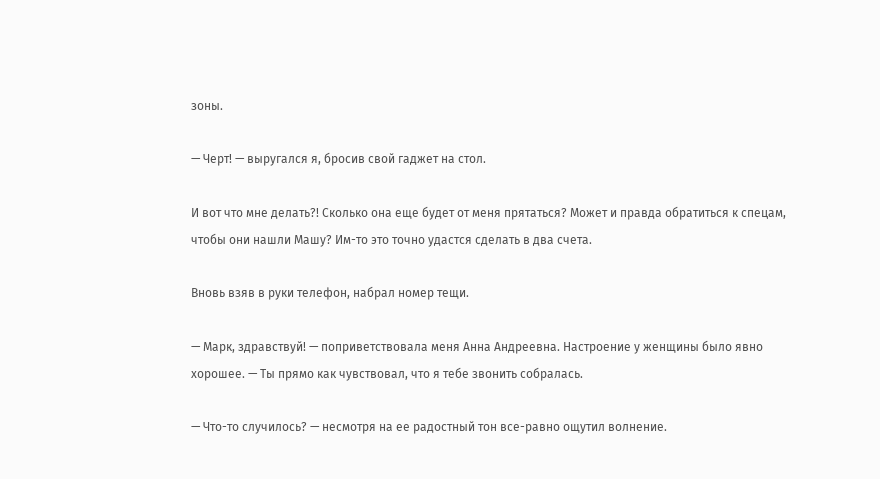зоны.

— Черт! — выругался я, бросив свой гаджет на стол.

И вот что мне делать?! Сколько она еще будет от меня прятаться? Может и правда обратиться к спецам, чтобы они нашли Машу? Им-то это точно удастся сделать в два счета.

Вновь взяв в руки телефон, набрал номер тещи.

— Марк, здравствуй! — поприветствовала меня Анна Андреевна. Настроение у женщины было явно хорошее. — Ты прямо как чувствовал, что я тебе звонить собралась.

— Что-то случилось? — несмотря на ее радостный тон все-равно ощутил волнение.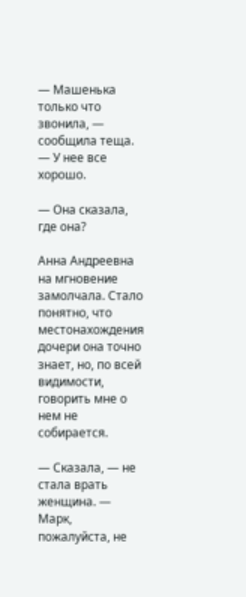— Машенька только что звонила, — сообщила теща. — У нее все хорошо.

— Она сказала, где она?

Анна Андреевна на мгновение замолчала. Стало понятно, что местонахождения дочери она точно знает, но, по всей видимости, говорить мне о нем не собирается.

— Сказала, — не стала врать женщина. — Марк, пожалуйста, не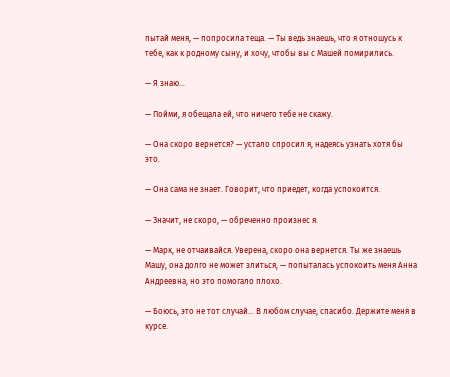пытай меня, — попросила теща. — Ты ведь знаешь, что я отношусь к тебе, как к родному сыну, и хочу, чтобы вы с Машей помирились.

— Я знаю…

— Пойми, я обещала ей, что ничего тебе не скажу.

— Она скоро вернется? — устало спросил я, надеясь узнать хотя бы это.

— Она сама не знает. Говорит, что приедет, когда успокоится.

— Значит, не скоро, — обреченно произнес я.

— Марк, не отчаивайся. Уверена, скоро она вернется. Ты же знаешь Машу, она долго не может злиться, — попыталась успокоить меня Анна Андреевна, но это помогало плохо.

— Боюсь, это не тот случай… В любом случае, спасибо. Держите меня в курсе.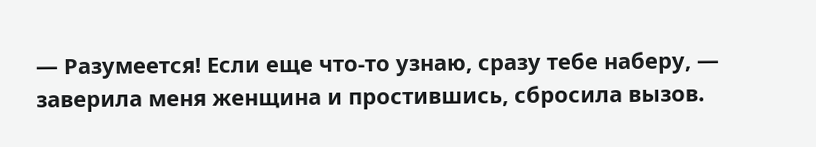— Разумеется! Если еще что-то узнаю, сразу тебе наберу, — заверила меня женщина и простившись, сбросила вызов.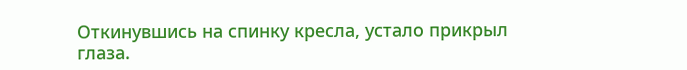Откинувшись на спинку кресла, устало прикрыл глаза.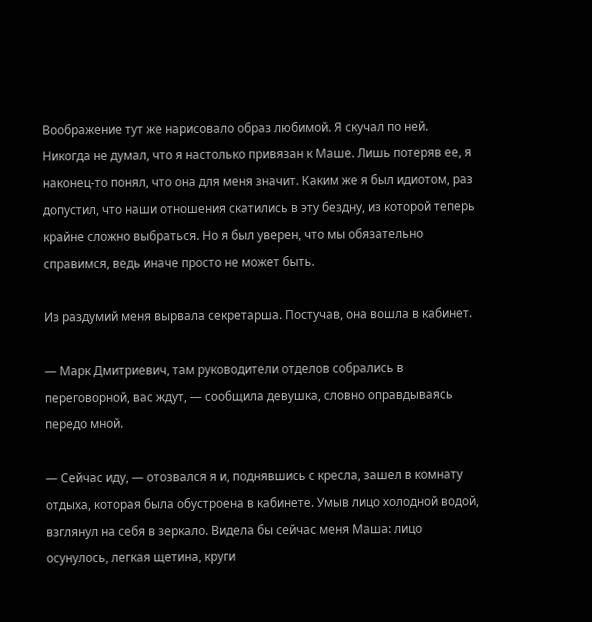Воображение тут же нарисовало образ любимой. Я скучал по ней. Никогда не думал, что я настолько привязан к Маше. Лишь потеряв ее, я наконец-то понял, что она для меня значит. Каким же я был идиотом, раз допустил, что наши отношения скатились в эту бездну, из которой теперь крайне сложно выбраться. Но я был уверен, что мы обязательно справимся, ведь иначе просто не может быть.

Из раздумий меня вырвала секретарша. Постучав, она вошла в кабинет.

— Марк Дмитриевич, там руководители отделов собрались в переговорной, вас ждут, — сообщила девушка, словно оправдываясь передо мной.

— Сейчас иду, — отозвался я и, поднявшись с кресла, зашел в комнату отдыха, которая была обустроена в кабинете. Умыв лицо холодной водой, взглянул на себя в зеркало. Видела бы сейчас меня Маша: лицо осунулось, легкая щетина, круги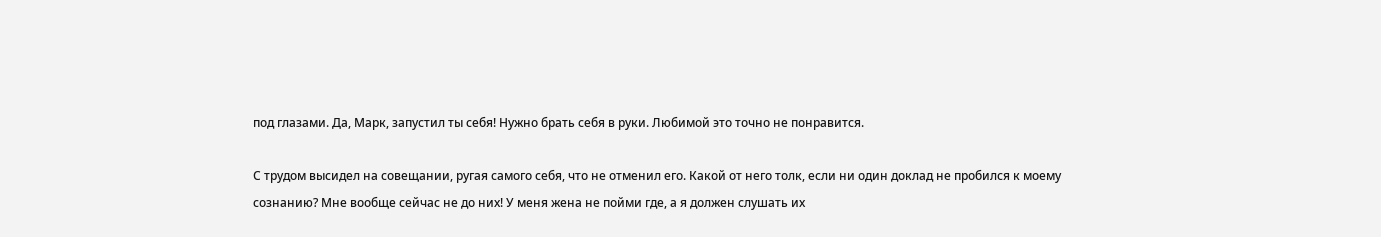под глазами. Да, Марк, запустил ты себя! Нужно брать себя в руки. Любимой это точно не понравится.

С трудом высидел на совещании, ругая самого себя, что не отменил его. Какой от него толк, если ни один доклад не пробился к моему сознанию? Мне вообще сейчас не до них! У меня жена не пойми где, а я должен слушать их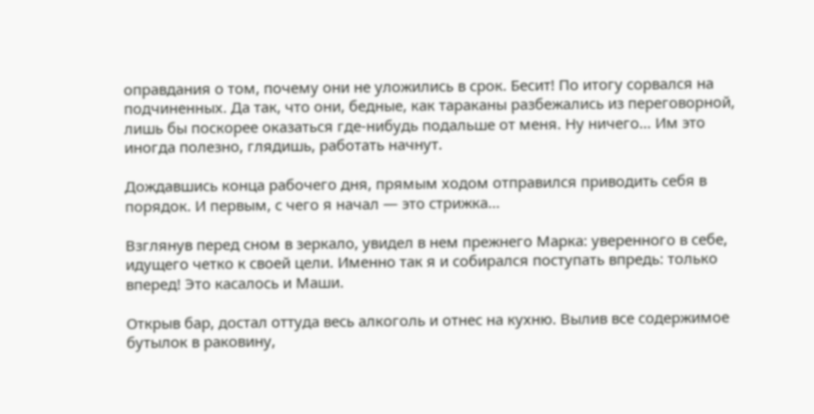оправдания о том, почему они не уложились в срок. Бесит! По итогу сорвался на подчиненных. Да так, что они, бедные, как тараканы разбежались из переговорной, лишь бы поскорее оказаться где-нибудь подальше от меня. Ну ничего… Им это иногда полезно, глядишь, работать начнут.

Дождавшись конца рабочего дня, прямым ходом отправился приводить себя в порядок. И первым, с чего я начал — это стрижка…

Взглянув перед сном в зеркало, увидел в нем прежнего Марка: уверенного в себе, идущего четко к своей цели. Именно так я и собирался поступать впредь: только вперед! Это касалось и Маши.

Открыв бар, достал оттуда весь алкоголь и отнес на кухню. Вылив все содержимое бутылок в раковину,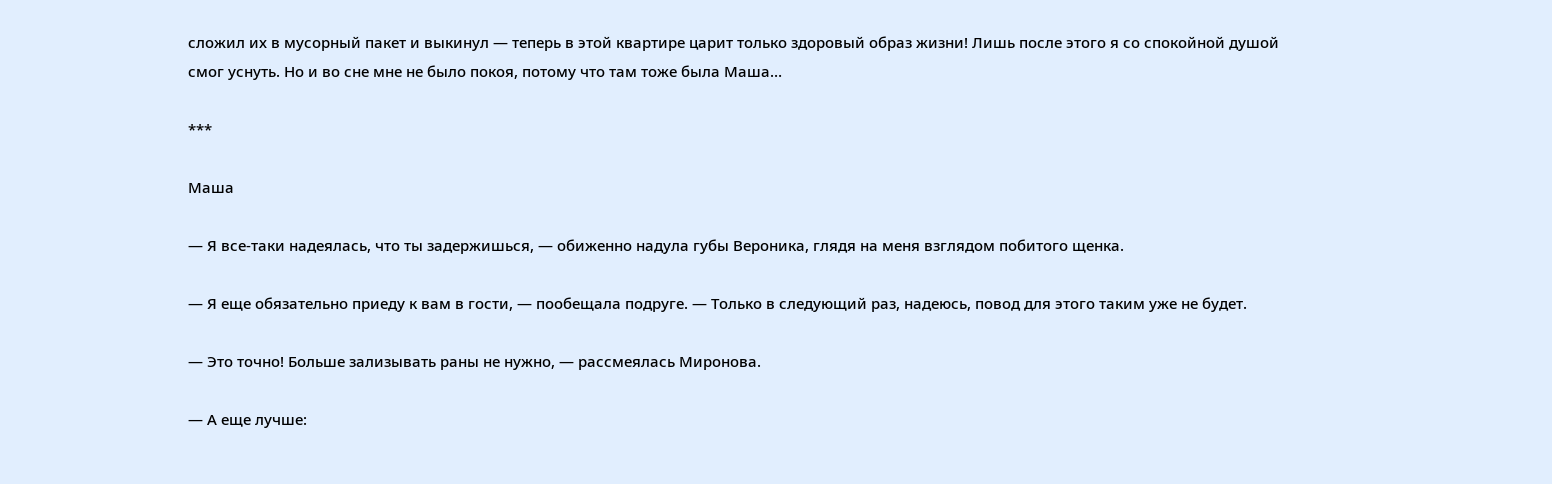сложил их в мусорный пакет и выкинул — теперь в этой квартире царит только здоровый образ жизни! Лишь после этого я со спокойной душой смог уснуть. Но и во сне мне не было покоя, потому что там тоже была Маша…

***

Маша

— Я все-таки надеялась, что ты задержишься, — обиженно надула губы Вероника, глядя на меня взглядом побитого щенка.

— Я еще обязательно приеду к вам в гости, — пообещала подруге. — Только в следующий раз, надеюсь, повод для этого таким уже не будет.

— Это точно! Больше зализывать раны не нужно, — рассмеялась Миронова.

— А еще лучше: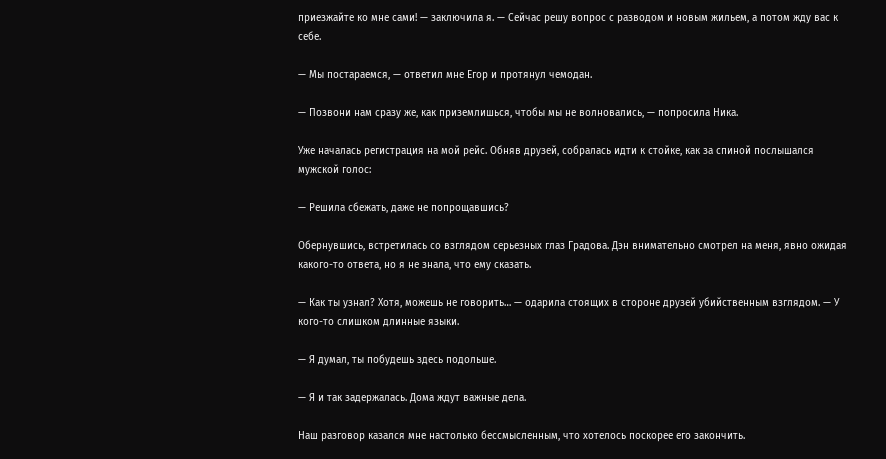приезжайте ко мне сами! — заключила я. — Сейчас решу вопрос с разводом и новым жильем, а потом жду вас к себе.

— Мы постараемся, — ответил мне Егор и протянул чемодан.

— Позвони нам сразу же, как приземлишься, чтобы мы не волновались, — попросила Ника.

Уже началась регистрация на мой рейс. Обняв друзей, собралась идти к стойке, как за спиной послышался мужской голос:

— Решила сбежать, даже не попрощавшись?

Обернувшись, встретилась со взглядом серьезных глаз Градова. Дэн внимательно смотрел на меня, явно ожидая какого-то ответа, но я не знала, что ему сказать.

— Как ты узнал? Хотя, можешь не говорить… — одарила стоящих в стороне друзей убийственным взглядом. — У кого-то слишком длинные языки.

— Я думал, ты побудешь здесь подольше.

— Я и так задержалась. Дома ждут важные дела.

Наш разговор казался мне настолько бессмысленным, что хотелось поскорее его закончить.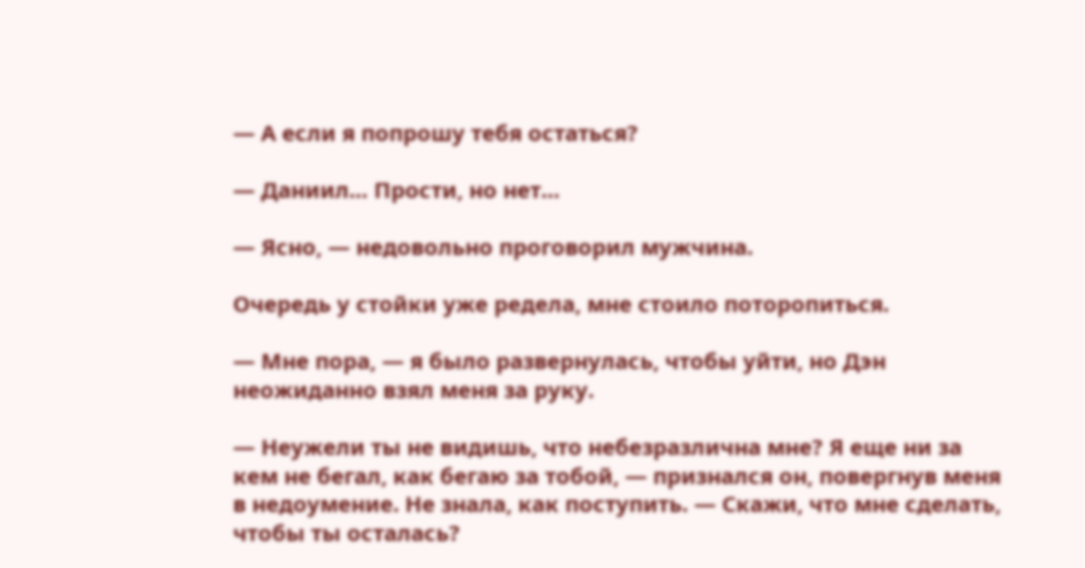— А если я попрошу тебя остаться?

— Даниил… Прости, но нет…

— Ясно, — недовольно проговорил мужчина.

Очередь у стойки уже редела, мне стоило поторопиться.

— Мне пора, — я было развернулась, чтобы уйти, но Дэн неожиданно взял меня за руку.

— Неужели ты не видишь, что небезразлична мне? Я еще ни за кем не бегал, как бегаю за тобой, — признался он, повергнув меня в недоумение. Не знала, как поступить. — Скажи, что мне сделать, чтобы ты осталась?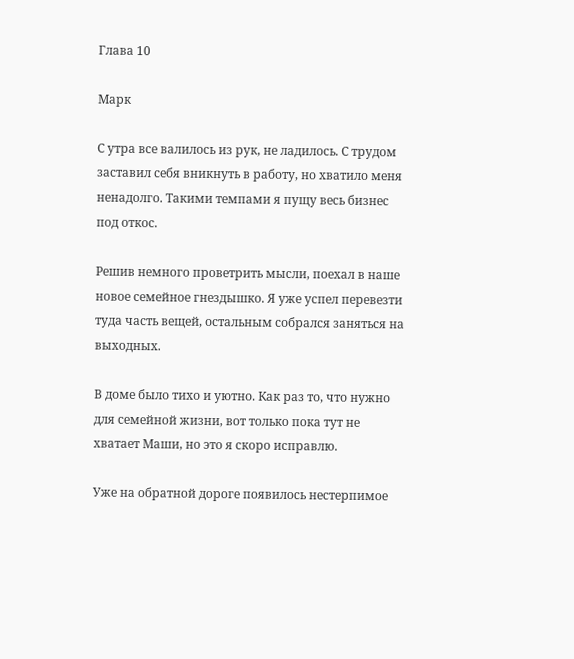Глава 10

Марк

С утра все валилось из рук, не ладилось. С трудом заставил себя вникнуть в работу, но хватило меня ненадолго. Такими темпами я пущу весь бизнес под откос.

Решив немного проветрить мысли, поехал в наше новое семейное гнездышко. Я уже успел перевезти туда часть вещей, остальным собрался заняться на выходных.

В доме было тихо и уютно. Как раз то, что нужно для семейной жизни, вот только пока тут не хватает Маши, но это я скоро исправлю.

Уже на обратной дороге появилось нестерпимое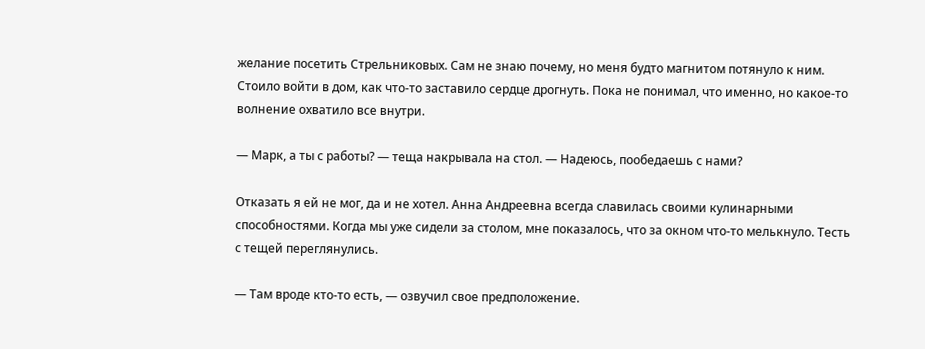желание посетить Стрельниковых. Сам не знаю почему, но меня будто магнитом потянуло к ним. Стоило войти в дом, как что-то заставило сердце дрогнуть. Пока не понимал, что именно, но какое-то волнение охватило все внутри.

— Марк, а ты с работы? — теща накрывала на стол. — Надеюсь, пообедаешь с нами?

Отказать я ей не мог, да и не хотел. Анна Андреевна всегда славилась своими кулинарными способностями. Когда мы уже сидели за столом, мне показалось, что за окном что-то мелькнуло. Тесть с тещей переглянулись.

— Там вроде кто-то есть, — озвучил свое предположение.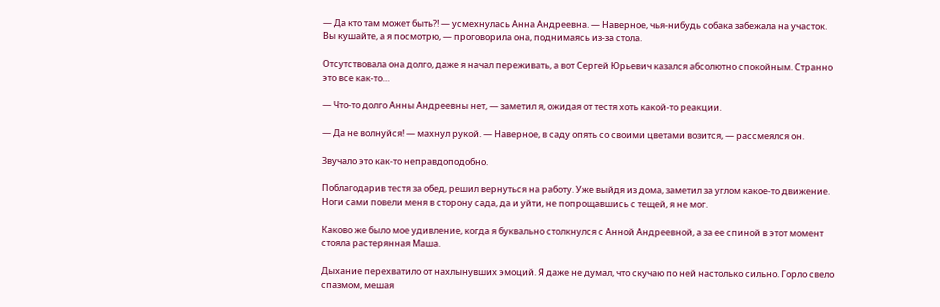— Да кто там может быть?! — усмехнулась Анна Андреевна. — Наверное, чья-нибудь собака забежала на участок. Вы кушайте, а я посмотрю, — проговорила она, поднимаясь из-за стола.

Отсутствовала она долго, даже я начал переживать, а вот Сергей Юрьевич казался абсолютно спокойным. Странно это все как-то…

— Что-то долго Анны Андреевны нет, — заметил я, ожидая от тестя хоть какой-то реакции.

— Да не волнуйся! — махнул рукой. — Наверное, в саду опять со своими цветами возится, — рассмеялся он.

Звучало это как-то неправдоподобно.

Поблагодарив тестя за обед, решил вернуться на работу. Уже выйдя из дома, заметил за углом какое-то движение. Ноги сами повели меня в сторону сада, да и уйти, не попрощавшись с тещей, я не мог.

Каково же было мое удивление, когда я буквально столкнулся с Анной Андреевной, а за ее спиной в этот момент стояла растерянная Маша.

Дыхание перехватило от нахлынувших эмоций. Я даже не думал, что скучаю по ней настолько сильно. Горло свело спазмом, мешая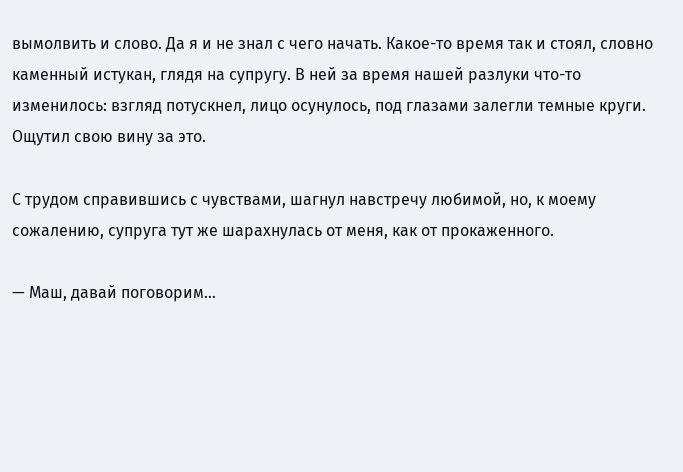вымолвить и слово. Да я и не знал с чего начать. Какое-то время так и стоял, словно каменный истукан, глядя на супругу. В ней за время нашей разлуки что-то изменилось: взгляд потускнел, лицо осунулось, под глазами залегли темные круги. Ощутил свою вину за это.

С трудом справившись с чувствами, шагнул навстречу любимой, но, к моему сожалению, супруга тут же шарахнулась от меня, как от прокаженного.

— Маш, давай поговорим…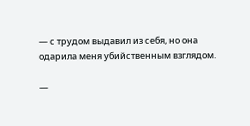— с трудом выдавил из себя, но она одарила меня убийственным взглядом.

—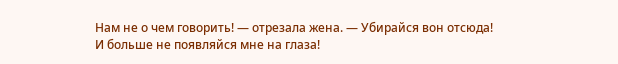Нам не о чем говорить! — отрезала жена. — Убирайся вон отсюда! И больше не появляйся мне на глаза!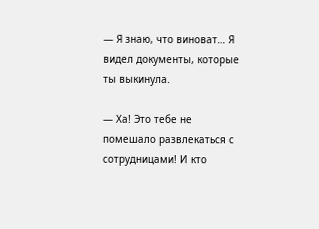— Я знаю, что виноват… Я видел документы, которые ты выкинула.

— Ха! Это тебе не помешало развлекаться с сотрудницами! И кто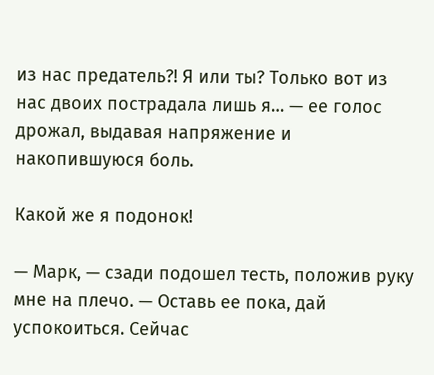из нас предатель?! Я или ты? Только вот из нас двоих пострадала лишь я… — ее голос дрожал, выдавая напряжение и накопившуюся боль.

Какой же я подонок!

— Марк, — сзади подошел тесть, положив руку мне на плечо. — Оставь ее пока, дай успокоиться. Сейчас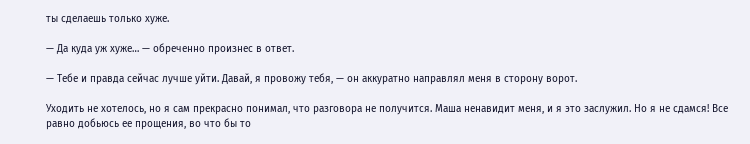ты сделаешь только хуже.

— Да куда уж хуже… — обреченно произнес в ответ.

— Тебе и правда сейчас лучше уйти. Давай, я провожу тебя, — он аккуратно направлял меня в сторону ворот.

Уходить не хотелось, но я сам прекрасно понимал, что разговора не получится. Маша ненавидит меня, и я это заслужил. Но я не сдамся! Все равно добьюсь ее прощения, во что бы то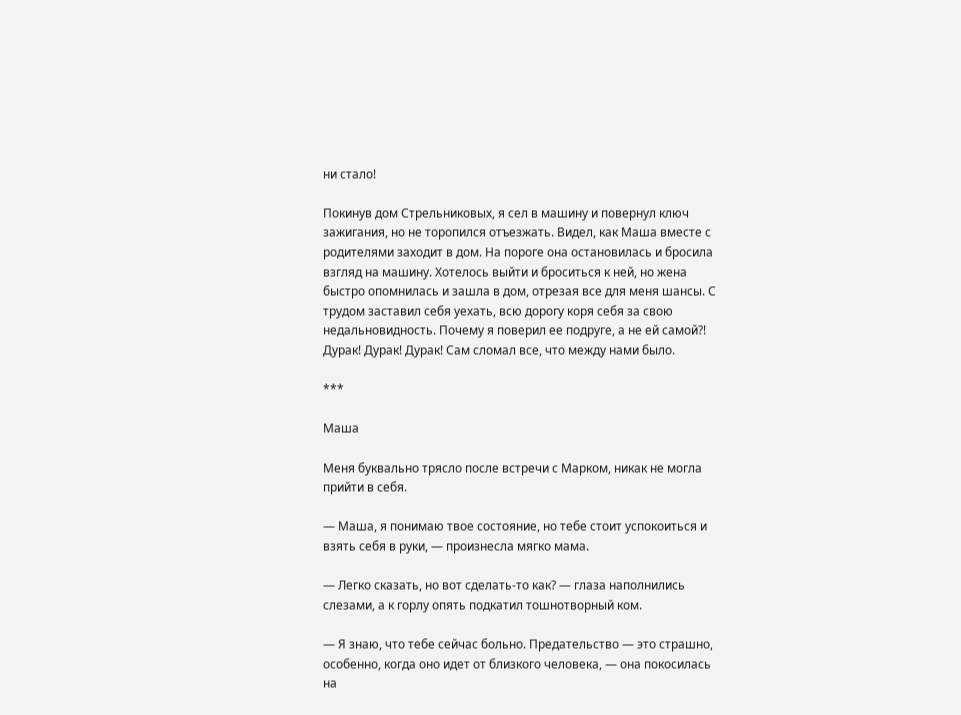ни стало!

Покинув дом Стрельниковых, я сел в машину и повернул ключ зажигания, но не торопился отъезжать. Видел, как Маша вместе с родителями заходит в дом. На пороге она остановилась и бросила взгляд на машину. Хотелось выйти и броситься к ней, но жена быстро опомнилась и зашла в дом, отрезая все для меня шансы. С трудом заставил себя уехать, всю дорогу коря себя за свою недальновидность. Почему я поверил ее подруге, а не ей самой?! Дурак! Дурак! Дурак! Сам сломал все, что между нами было.

***

Маша

Меня буквально трясло после встречи с Марком, никак не могла прийти в себя.

— Маша, я понимаю твое состояние, но тебе стоит успокоиться и взять себя в руки, — произнесла мягко мама.

— Легко сказать, но вот сделать-то как? — глаза наполнились слезами, а к горлу опять подкатил тошнотворный ком.

— Я знаю, что тебе сейчас больно. Предательство — это страшно, особенно, когда оно идет от близкого человека, — она покосилась на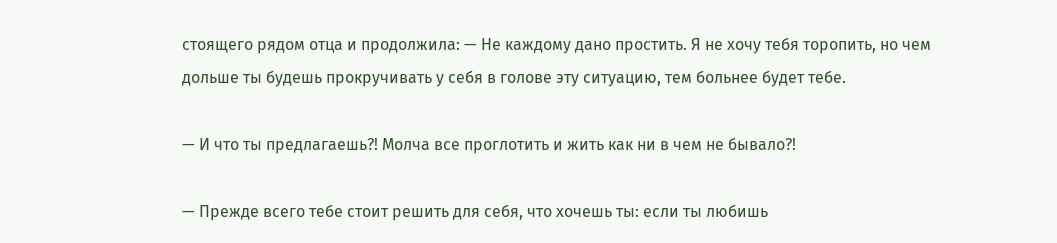стоящего рядом отца и продолжила: — Не каждому дано простить. Я не хочу тебя торопить, но чем дольше ты будешь прокручивать у себя в голове эту ситуацию, тем больнее будет тебе.

— И что ты предлагаешь?! Молча все проглотить и жить как ни в чем не бывало?!

— Прежде всего тебе стоит решить для себя, что хочешь ты: если ты любишь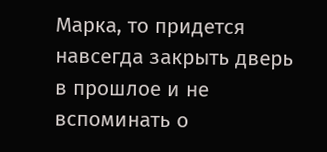Марка, то придется навсегда закрыть дверь в прошлое и не вспоминать о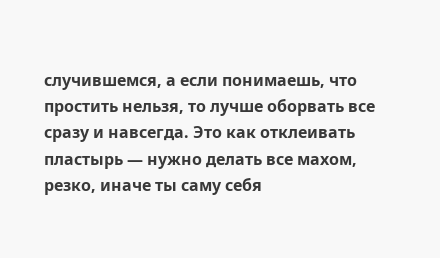случившемся, а если понимаешь, что простить нельзя, то лучше оборвать все сразу и навсегда. Это как отклеивать пластырь — нужно делать все махом, резко, иначе ты саму себя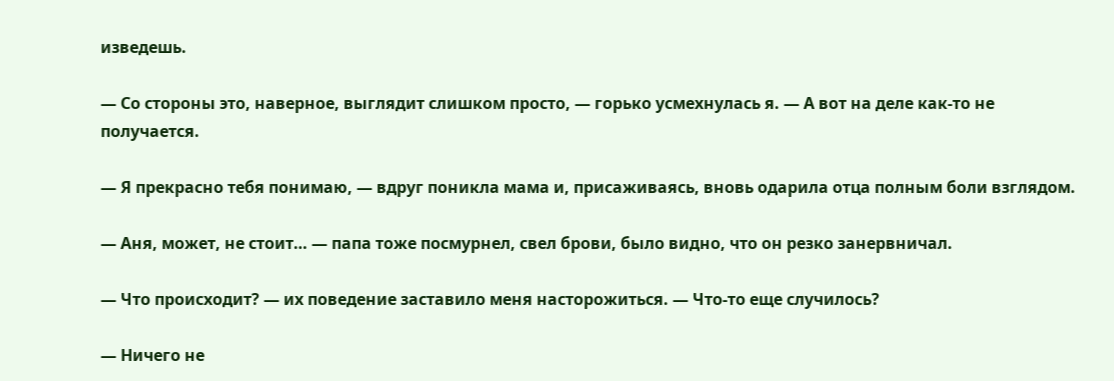изведешь.

— Со стороны это, наверное, выглядит слишком просто, — горько усмехнулась я. — А вот на деле как-то не получается.

— Я прекрасно тебя понимаю, — вдруг поникла мама и, присаживаясь, вновь одарила отца полным боли взглядом.

— Аня, может, не стоит… — папа тоже посмурнел, свел брови, было видно, что он резко занервничал.

— Что происходит? — их поведение заставило меня насторожиться. — Что-то еще случилось?

— Ничего не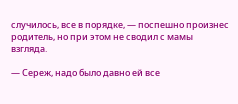случилось, все в порядке, — поспешно произнес родитель, но при этом не сводил с мамы взгляда.

— Сереж, надо было давно ей все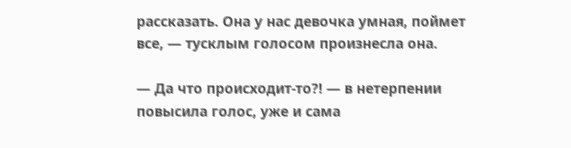рассказать. Она у нас девочка умная, поймет все, — тусклым голосом произнесла она.

— Да что происходит-то?! — в нетерпении повысила голос, уже и сама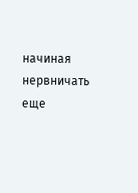начиная нервничать еще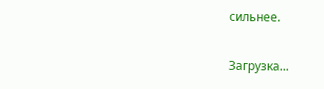сильнее.

Загрузка...